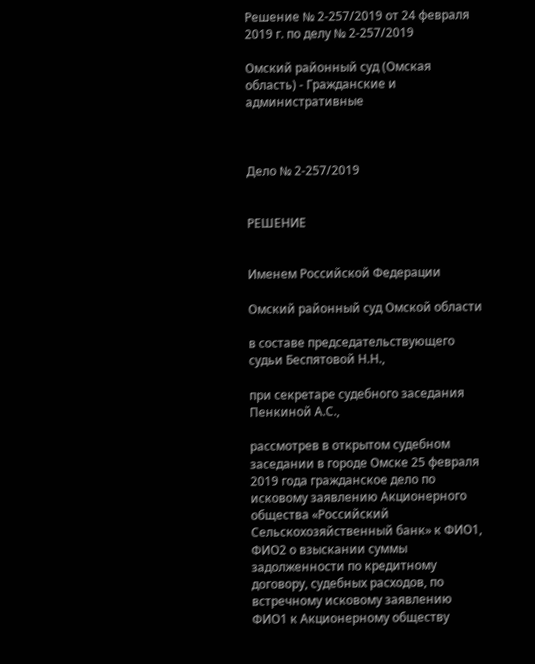Решение № 2-257/2019 от 24 февраля 2019 г. по делу № 2-257/2019

Омский районный суд (Омская область) - Гражданские и административные



Дело № 2-257/2019


РЕШЕНИЕ


Именем Российской Федерации

Омский районный суд Омской области

в составе председательствующего судьи Беспятовой Н.Н.,

при секретаре судебного заседания Пенкиной А.С.,

рассмотрев в открытом судебном заседании в городе Омске 25 февраля 2019 года гражданское дело по исковому заявлению Акционерного общества «Российский Сельскохозяйственный банк» к ФИО1, ФИО2 о взыскании суммы задолженности по кредитному договору, судебных расходов, по встречному исковому заявлению ФИО1 к Акционерному обществу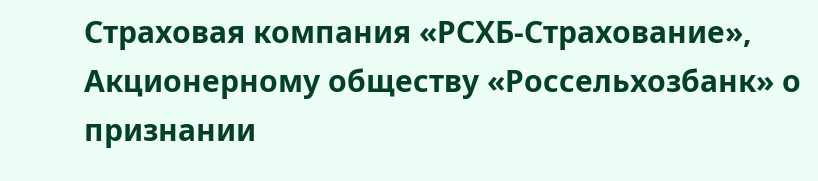Страховая компания «РСХБ-Страхование», Акционерному обществу «Россельхозбанк» о признании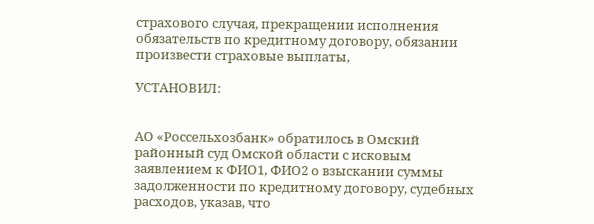страхового случая, прекращении исполнения обязательств по кредитному договору, обязании произвести страховые выплаты,

УСТАНОВИЛ:


АО «Россельхозбанк» обратилось в Омский районный суд Омской области с исковым заявлением к ФИО1, ФИО2 о взыскании суммы задолженности по кредитному договору, судебных расходов, указав, что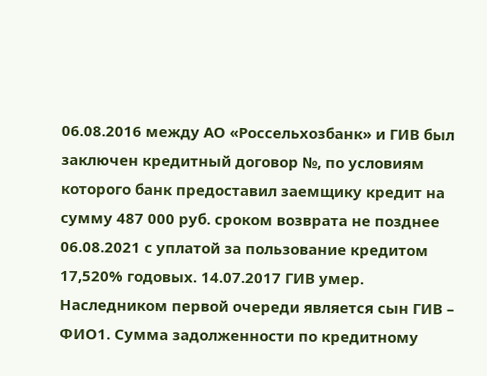06.08.2016 между АО «Россельхозбанк» и ГИВ был заключен кредитный договор №, по условиям которого банк предоставил заемщику кредит на сумму 487 000 руб. сроком возврата не позднее 06.08.2021 с уплатой за пользование кредитом 17,520% годовых. 14.07.2017 ГИВ умер. Наследником первой очереди является сын ГИВ – ФИО1. Сумма задолженности по кредитному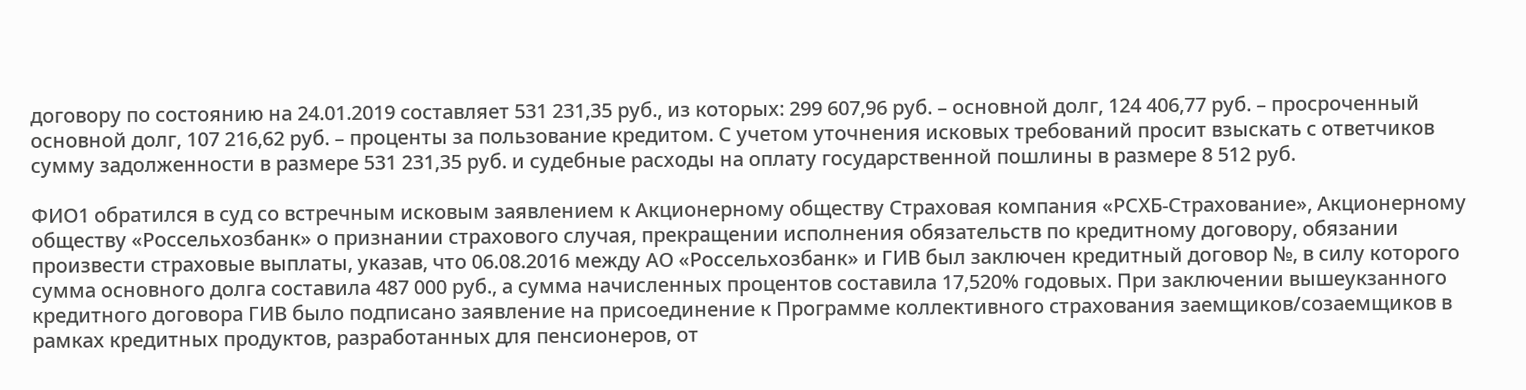договору по состоянию на 24.01.2019 составляет 531 231,35 руб., из которых: 299 607,96 руб. – основной долг, 124 406,77 руб. – просроченный основной долг, 107 216,62 руб. – проценты за пользование кредитом. С учетом уточнения исковых требований просит взыскать с ответчиков сумму задолженности в размере 531 231,35 руб. и судебные расходы на оплату государственной пошлины в размере 8 512 руб.

ФИО1 обратился в суд со встречным исковым заявлением к Акционерному обществу Страховая компания «РСХБ-Страхование», Акционерному обществу «Россельхозбанк» о признании страхового случая, прекращении исполнения обязательств по кредитному договору, обязании произвести страховые выплаты, указав, что 06.08.2016 между АО «Россельхозбанк» и ГИВ был заключен кредитный договор №, в силу которого сумма основного долга составила 487 000 руб., а сумма начисленных процентов составила 17,520% годовых. При заключении вышеукзанного кредитного договора ГИВ было подписано заявление на присоединение к Программе коллективного страхования заемщиков/созаемщиков в рамках кредитных продуктов, разработанных для пенсионеров, от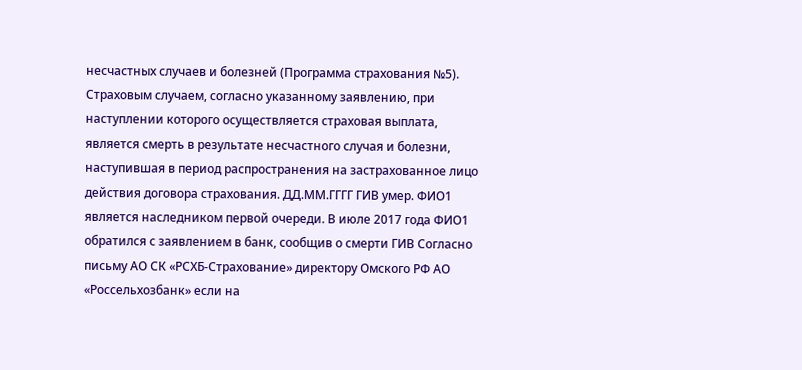несчастных случаев и болезней (Программа страхования №5). Страховым случаем, согласно указанному заявлению, при наступлении которого осуществляется страховая выплата, является смерть в результате несчастного случая и болезни, наступившая в период распространения на застрахованное лицо действия договора страхования. ДД.ММ.ГГГГ ГИВ умер. ФИО1 является наследником первой очереди. В июле 2017 года ФИО1 обратился с заявлением в банк, сообщив о смерти ГИВ Согласно письму АО СК «РСХБ-Страхование» директору Омского РФ АО «Россельхозбанк» если на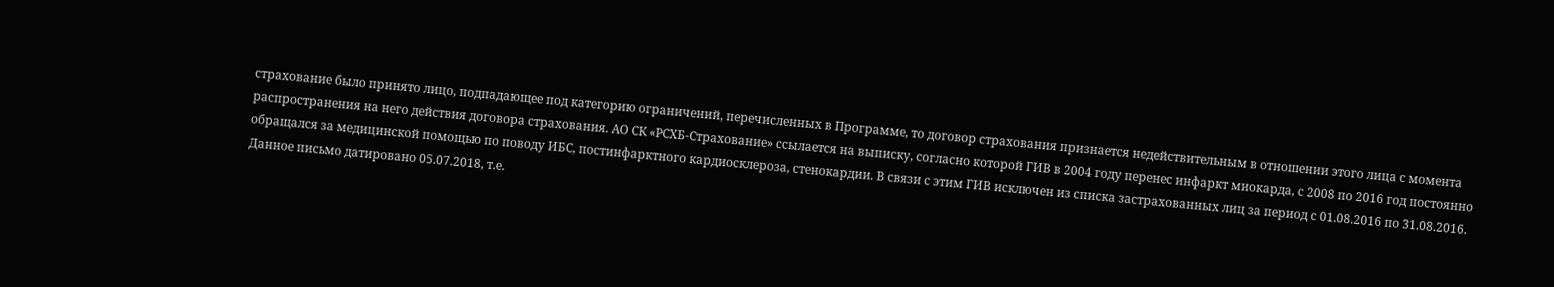страхование было принято лицо, подпадающее под категорию ограничений, перечисленных в Программе, то договор страхования признается недействительным в отношении этого лица с момента распространения на него действия договора страхования. АО СК «РСХБ-Страхование» ссылается на выписку, согласно которой ГИВ в 2004 году перенес инфаркт миокарда, с 2008 по 2016 год постоянно обращался за медицинской помощью по поводу ИБС, постинфарктного кардиосклероза, стенокардии. В связи с этим ГИВ исключен из списка застрахованных лиц за период с 01.08.2016 по 31.08.2016. Данное письмо датировано 05.07.2018, т.е.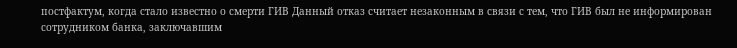постфактум, когда стало известно о смерти ГИВ Данный отказ считает незаконным в связи с тем, что ГИВ был не информирован сотрудником банка, заключавшим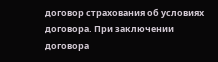договор страхования об условиях договора. При заключении договора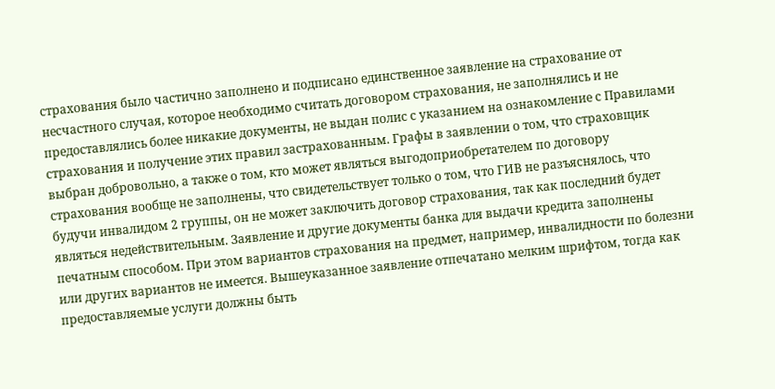страхования было частично заполнено и подписано единственное заявление на страхование от несчастного случая, которое необходимо считать договором страхования, не заполнялись и не предоставлялись более никакие документы, не выдан полис с указанием на ознакомление с Правилами страхования и получение этих правил застрахованным. Графы в заявлении о том, что страховщик выбран добровольно, а также о том, кто может являться выгодоприобретателем по договору страхования вообще не заполнены, что свидетельствует только о том, что ГИВ не разъяснялось, что будучи инвалидом 2 группы, он не может заключить договор страхования, так как последний будет являться недействительным. Заявление и другие документы банка для выдачи кредита заполнены печатным способом. При этом вариантов страхования на предмет, например, инвалидности по болезни или других вариантов не имеется. Вышеуказанное заявление отпечатано мелким шрифтом, тогда как предоставляемые услуги должны быть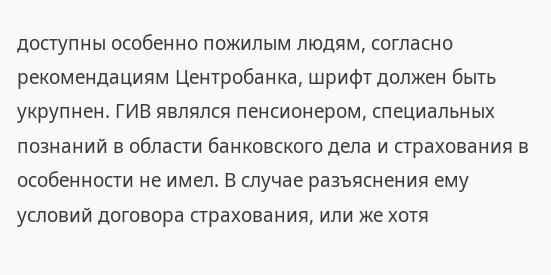доступны особенно пожилым людям, согласно рекомендациям Центробанка, шрифт должен быть укрупнен. ГИВ являлся пенсионером, специальных познаний в области банковского дела и страхования в особенности не имел. В случае разъяснения ему условий договора страхования, или же хотя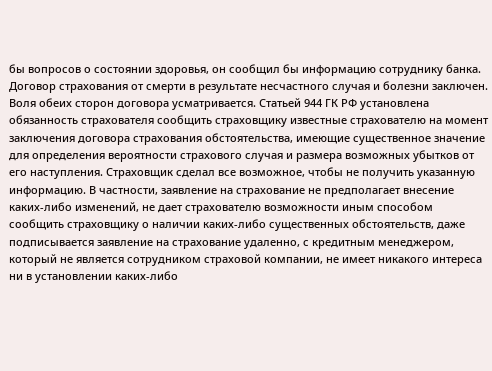бы вопросов о состоянии здоровья, он сообщил бы информацию сотруднику банка. Договор страхования от смерти в результате несчастного случая и болезни заключен. Воля обеих сторон договора усматривается. Статьей 944 ГК РФ установлена обязанность страхователя сообщить страховщику известные страхователю на момент заключения договора страхования обстоятельства, имеющие существенное значение для определения вероятности страхового случая и размера возможных убытков от его наступления. Страховщик сделал все возможное, чтобы не получить указанную информацию. В частности, заявление на страхование не предполагает внесение каких-либо изменений, не дает страхователю возможности иным способом сообщить страховщику о наличии каких-либо существенных обстоятельств, даже подписывается заявление на страхование удаленно, с кредитным менеджером, который не является сотрудником страховой компании, не имеет никакого интереса ни в установлении каких-либо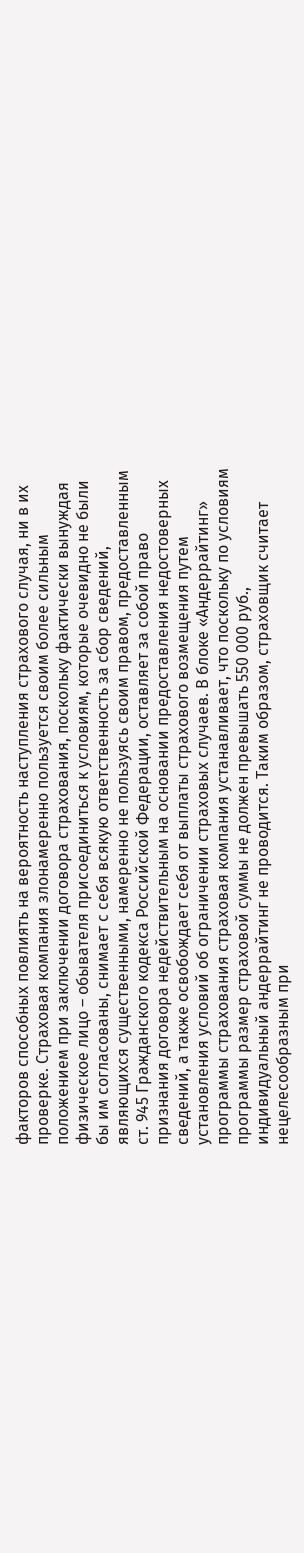факторов способных повлиять на вероятность наступления страхового случая, ни в их проверке. Страховая компания злонамеренно пользуется своим более сильным положением при заключении договора страхования, поскольку фактически вынуждая физическое лицо – обывателя присоединиться к условиям, которые очевидно не были бы им согласованы, снимает с себя всякую ответственность за сбор сведений, являющихся существенными, намеренно не пользуясь своим правом, предоставленным ст. 945 Гражданского кодекса Российской Федерации, оставляет за собой право признания договора недействительным на основании предоставления недостоверных сведений, а также освобождает себя от выплаты страхового возмещения путем установления условий об ограничении страховых случаев. В блоке «Андеррайтинг» программы страхования страховая компания устанавливает, что поскольку по условиям программы размер страховой суммы не должен превышать 550 000 руб., индивидуальный андеррайтинг не проводится. Таким образом, страховщик считает нецелесообразным при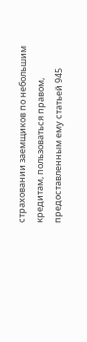страховании заемщиков по небольшим кредитам, пользоваться правом, предоставленным ему статьей 945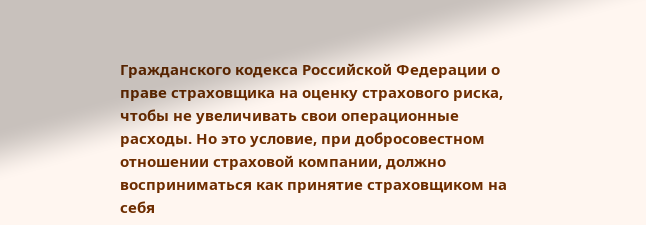Гражданского кодекса Российской Федерации о праве страховщика на оценку страхового риска, чтобы не увеличивать свои операционные расходы. Но это условие, при добросовестном отношении страховой компании, должно восприниматься как принятие страховщиком на себя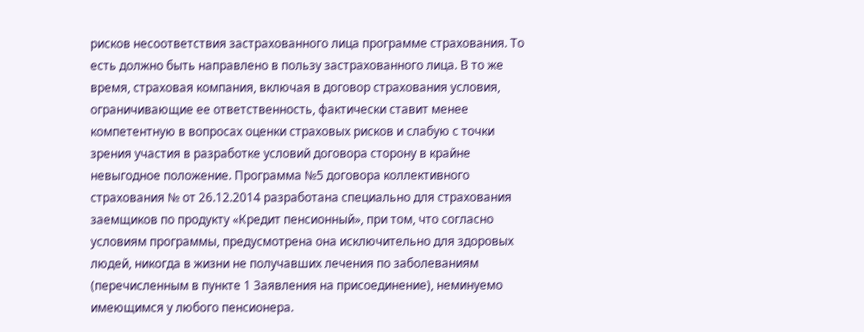рисков несоответствия застрахованного лица программе страхования. То есть должно быть направлено в пользу застрахованного лица. В то же время, страховая компания, включая в договор страхования условия, ограничивающие ее ответственность, фактически ставит менее компетентную в вопросах оценки страховых рисков и слабую с точки зрения участия в разработке условий договора сторону в крайне невыгодное положение. Программа №5 договора коллективного страхования № от 26.12.2014 разработана специально для страхования заемщиков по продукту «Кредит пенсионный», при том, что согласно условиям программы, предусмотрена она исключительно для здоровых людей, никогда в жизни не получавших лечения по заболеваниям (перечисленным в пункте 1 Заявления на присоединение), неминуемо имеющимся у любого пенсионера.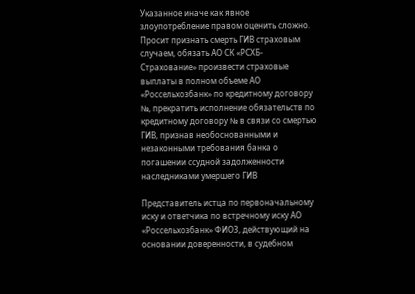Указанное иначе как явное злоупотребление правом оценить сложно. Просит признать смерть ГИВ страховым случаем, обязать АО СК «РСХБ-Страхование» произвести страховые выплаты в полном объеме АО «Россельхозбанк» по кредитному договору №, прекратить исполнение обязательств по кредитному договору № в связи со смертью ГИВ, признав необоснованными и незаконными требования банка о погашении ссудной задолженности наследниками умершего ГИВ

Представитель истца по первоначальному иску и ответчика по встречному иску АО «Россельхозбанк» ФИО3, действующий на основании доверенности, в судебном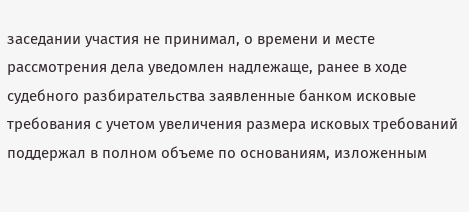заседании участия не принимал, о времени и месте рассмотрения дела уведомлен надлежаще, ранее в ходе судебного разбирательства заявленные банком исковые требования с учетом увеличения размера исковых требований поддержал в полном объеме по основаниям, изложенным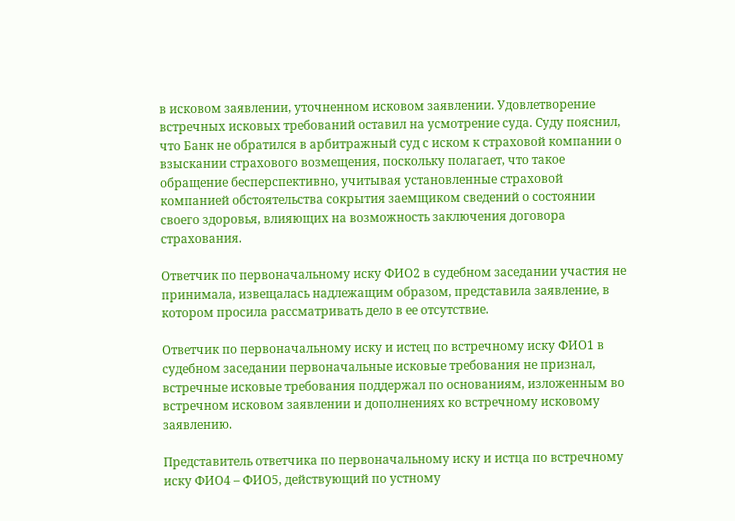в исковом заявлении, уточненном исковом заявлении. Удовлетворение встречных исковых требований оставил на усмотрение суда. Суду пояснил, что Банк не обратился в арбитражный суд с иском к страховой компании о взыскании страхового возмещения, поскольку полагает, что такое обращение бесперспективно, учитывая установленные страховой компанией обстоятельства сокрытия заемщиком сведений о состоянии своего здоровья, влияющих на возможность заключения договора страхования.

Ответчик по первоначальному иску ФИО2 в судебном заседании участия не принимала, извещалась надлежащим образом, представила заявление, в котором просила рассматривать дело в ее отсутствие.

Ответчик по первоначальному иску и истец по встречному иску ФИО1 в судебном заседании первоначальные исковые требования не признал, встречные исковые требования поддержал по основаниям, изложенным во встречном исковом заявлении и дополнениях ко встречному исковому заявлению.

Представитель ответчика по первоначальному иску и истца по встречному иску ФИО4 – ФИО5, действующий по устному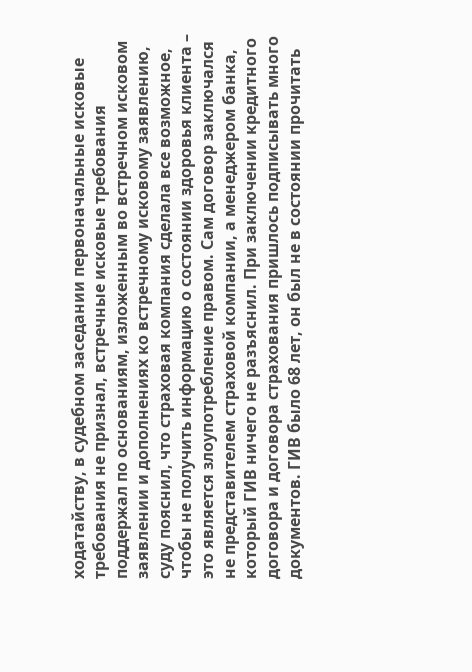ходатайству, в судебном заседании первоначальные исковые требования не признал, встречные исковые требования поддержал по основаниям, изложенным во встречном исковом заявлении и дополнениях ко встречному исковому заявлению, суду пояснил, что страховая компания сделала все возможное, чтобы не получить информацию о состоянии здоровья клиента – это является злоупотребление правом. Сам договор заключался не представителем страховой компании, а менеджером банка, который ГИВ ничего не разъяснил. При заключении кредитного договора и договора страхования пришлось подписывать много документов. ГИВ было 68 лет, он был не в состоянии прочитать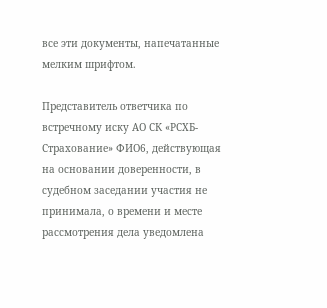все эти документы, напечатанные мелким шрифтом.

Представитель ответчика по встречному иску АО СК «РСХБ-Страхование» ФИО6, действующая на основании доверенности, в судебном заседании участия не принимала, о времени и месте рассмотрения дела уведомлена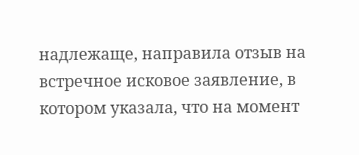надлежаще, направила отзыв на встречное исковое заявление, в котором указала, что на момент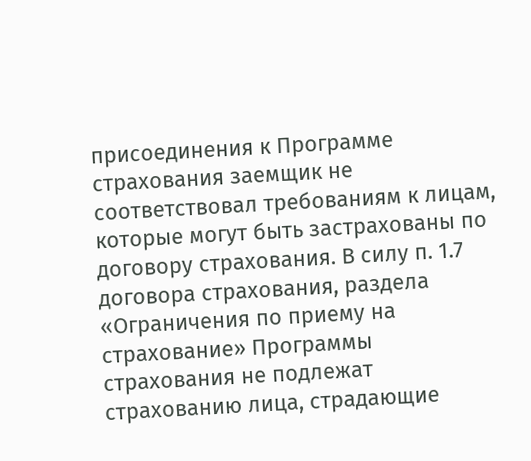присоединения к Программе страхования заемщик не соответствовал требованиям к лицам, которые могут быть застрахованы по договору страхования. В силу п. 1.7 договора страхования, раздела «Ограничения по приему на страхование» Программы страхования не подлежат страхованию лица, страдающие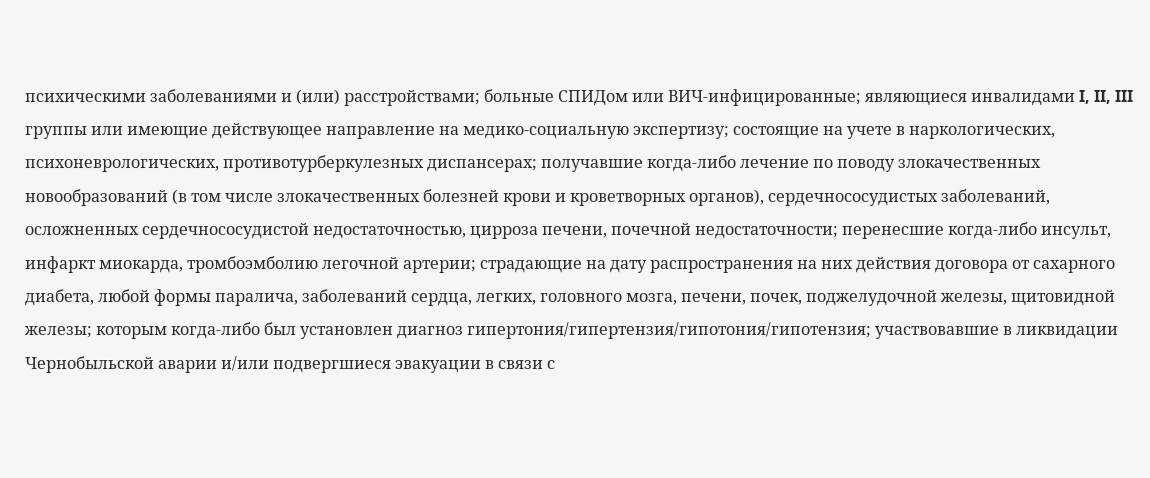психическими заболеваниями и (или) расстройствами; больные СПИДом или ВИЧ-инфицированные; являющиеся инвалидами I, II, III группы или имеющие действующее направление на медико-социальную экспертизу; состоящие на учете в наркологических, психоневрологических, противотурберкулезных диспансерах; получавшие когда-либо лечение по поводу злокачественных новообразований (в том числе злокачественных болезней крови и кроветворных органов), сердечнососудистых заболеваний, осложненных сердечнососудистой недостаточностью, цирроза печени, почечной недостаточности; перенесшие когда-либо инсульт, инфаркт миокарда, тромбоэмболию легочной артерии; страдающие на дату распространения на них действия договора от сахарного диабета, любой формы паралича, заболеваний сердца, легких, головного мозга, печени, почек, поджелудочной железы, щитовидной железы; которым когда-либо был установлен диагноз гипертония/гипертензия/гипотония/гипотензия; участвовавшие в ликвидации Чернобыльской аварии и/или подвергшиеся эвакуации в связи с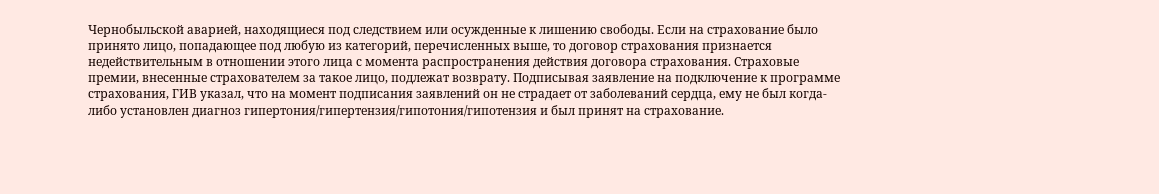Чернобыльской аварией, находящиеся под следствием или осужденные к лишению свободы. Если на страхование было принято лицо, попадающее под любую из категорий, перечисленных выше, то договор страхования признается недействительным в отношении этого лица с момента распространения действия договора страхования. Страховые премии, внесенные страхователем за такое лицо, подлежат возврату. Подписывая заявление на подключение к программе страхования, ГИВ указал, что на момент подписания заявлений он не страдает от заболеваний сердца, ему не был когда-либо установлен диагноз гипертония/гипертензия/гипотония/гипотензия и был принят на страхование.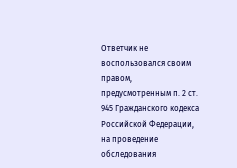Ответчик не воспользовался своим правом, предусмотренным п. 2 ст. 945 Гражданского кодекса Российской Федерации, на проведение обследования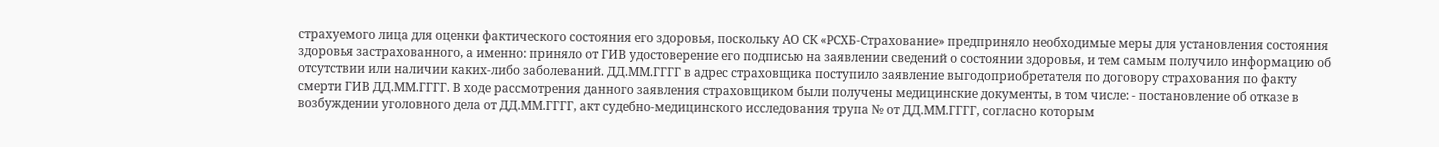страхуемого лица для оценки фактического состояния его здоровья, поскольку АО СК «РСХБ-Страхование» предприняло необходимые меры для установления состояния здоровья застрахованного, а именно: приняло от ГИВ удостоверение его подписью на заявлении сведений о состоянии здоровья, и тем самым получило информацию об отсутствии или наличии каких-либо заболеваний. ДД.ММ.ГГГГ в адрес страховщика поступило заявление выгодоприобретателя по договору страхования по факту смерти ГИВ ДД.ММ.ГГГГ. В ходе рассмотрения данного заявления страховщиком были получены медицинские документы, в том числе: - постановление об отказе в возбуждении уголовного дела от ДД.ММ.ГГГГ, акт судебно-медицинского исследования трупа № от ДД.ММ.ГГГГ, согласно которым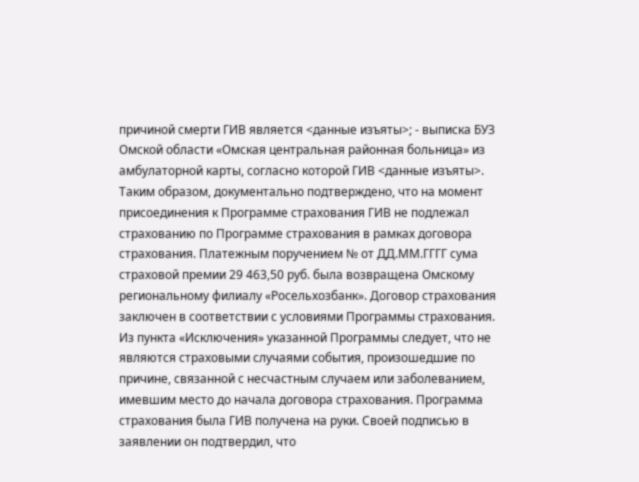причиной смерти ГИВ является <данные изъяты>; - выписка БУЗ Омской области «Омская центральная районная больница» из амбулаторной карты, согласно которой ГИВ <данные изъяты>. Таким образом, документально подтверждено, что на момент присоединения к Программе страхования ГИВ не подлежал страхованию по Программе страхования в рамках договора страхования. Платежным поручением № от ДД.ММ.ГГГГ сума страховой премии 29 463,50 руб. была возвращена Омскому региональному филиалу «Росельхозбанк». Договор страхования заключен в соответствии с условиями Программы страхования. Из пункта «Исключения» указанной Программы следует, что не являются страховыми случаями события, произошедшие по причине, связанной с несчастным случаем или заболеванием, имевшим место до начала договора страхования. Программа страхования была ГИВ получена на руки. Своей подписью в заявлении он подтвердил, что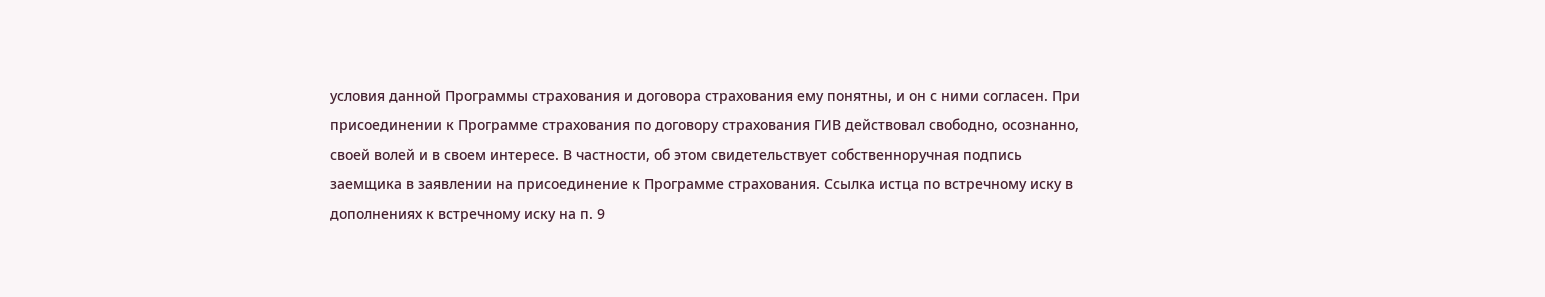условия данной Программы страхования и договора страхования ему понятны, и он с ними согласен. При присоединении к Программе страхования по договору страхования ГИВ действовал свободно, осознанно, своей волей и в своем интересе. В частности, об этом свидетельствует собственноручная подпись заемщика в заявлении на присоединение к Программе страхования. Ссылка истца по встречному иску в дополнениях к встречному иску на п. 9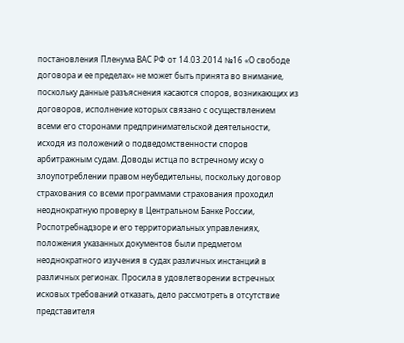постановления Пленума ВАС РФ от 14.03.2014 №16 «О свободе договора и ее пределах» не может быть принята во внимание, поскольку данные разъяснения касаются споров, возникающих из договоров, исполнение которых связано с осуществлением всеми его сторонами предпринимательской деятельности, исходя из положений о подведомственности споров арбитражным судам. Доводы истца по встречному иску о злоупотреблении правом неубедительны, поскольку договор страхования со всеми программами страхования проходил неоднократную проверку в Центральном Банке России, Роспотребнадзоре и его территориальных управлениях, положения указанных документов были предметом неоднократного изучения в судах различных инстанций в различных регионах. Просила в удовлетворении встречных исковых требований отказать, дело рассмотреть в отсутствие представителя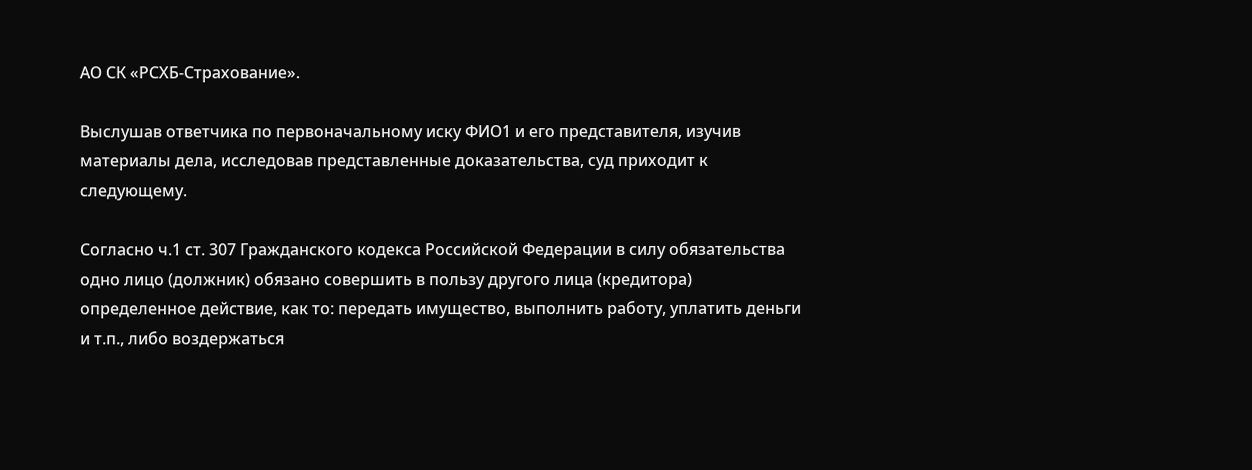АО СК «РСХБ-Страхование».

Выслушав ответчика по первоначальному иску ФИО1 и его представителя, изучив материалы дела, исследовав представленные доказательства, суд приходит к следующему.

Согласно ч.1 ст. 307 Гражданского кодекса Российской Федерации в силу обязательства одно лицо (должник) обязано совершить в пользу другого лица (кредитора) определенное действие, как то: передать имущество, выполнить работу, уплатить деньги и т.п., либо воздержаться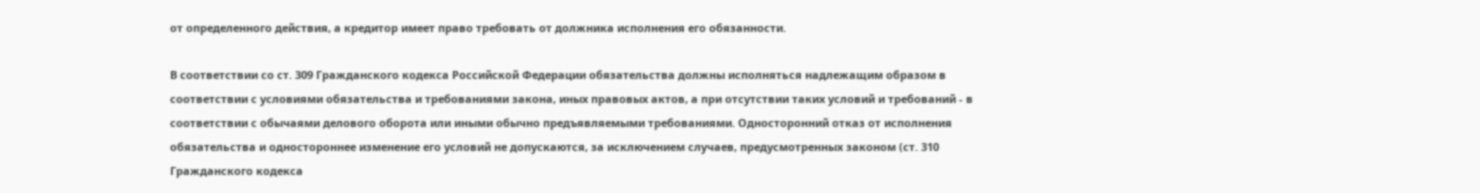от определенного действия, а кредитор имеет право требовать от должника исполнения его обязанности.

В соответствии со ст. 309 Гражданского кодекса Российской Федерации обязательства должны исполняться надлежащим образом в соответствии с условиями обязательства и требованиями закона, иных правовых актов, а при отсутствии таких условий и требований - в соответствии с обычаями делового оборота или иными обычно предъявляемыми требованиями. Односторонний отказ от исполнения обязательства и одностороннее изменение его условий не допускаются, за исключением случаев, предусмотренных законом (ст. 310 Гражданского кодекса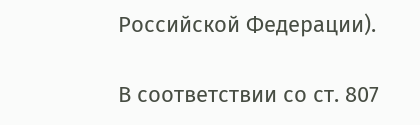Российской Федерации).

В соответствии со ст. 807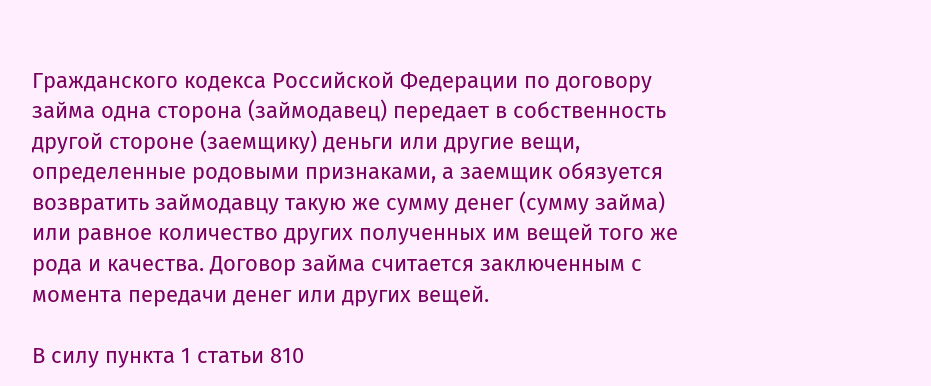Гражданского кодекса Российской Федерации по договору займа одна сторона (займодавец) передает в собственность другой стороне (заемщику) деньги или другие вещи, определенные родовыми признаками, а заемщик обязуется возвратить займодавцу такую же сумму денег (сумму займа) или равное количество других полученных им вещей того же рода и качества. Договор займа считается заключенным с момента передачи денег или других вещей.

В силу пункта 1 статьи 810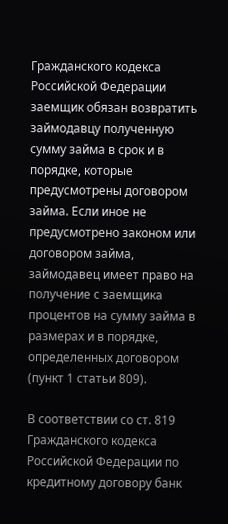Гражданского кодекса Российской Федерации заемщик обязан возвратить займодавцу полученную сумму займа в срок и в порядке, которые предусмотрены договором займа. Если иное не предусмотрено законом или договором займа, займодавец имеет право на получение с заемщика процентов на сумму займа в размерах и в порядке, определенных договором (пункт 1 статьи 809).

В соответствии со ст. 819 Гражданского кодекса Российской Федерации по кредитному договору банк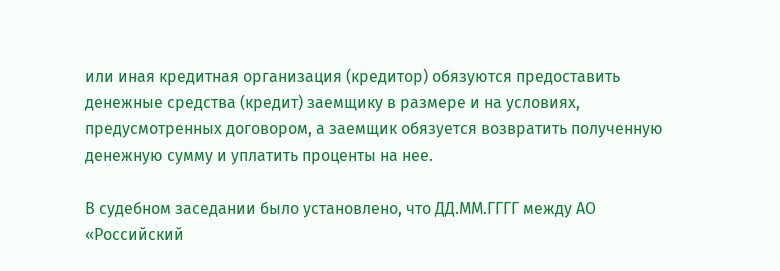или иная кредитная организация (кредитор) обязуются предоставить денежные средства (кредит) заемщику в размере и на условиях, предусмотренных договором, а заемщик обязуется возвратить полученную денежную сумму и уплатить проценты на нее.

В судебном заседании было установлено, что ДД.ММ.ГГГГ между АО «Российский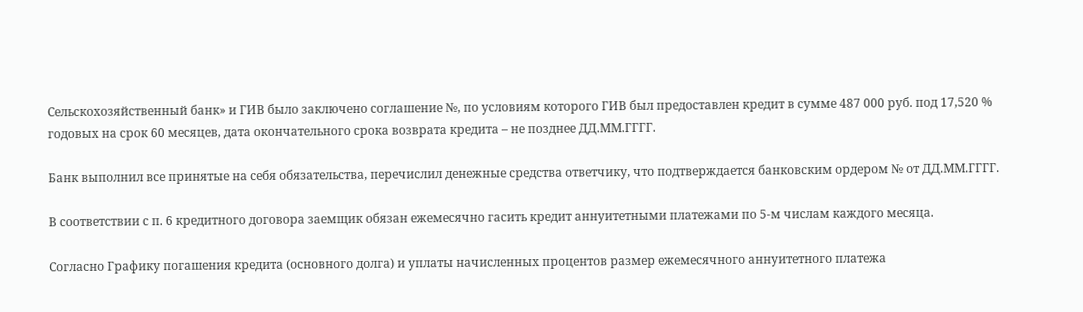Сельскохозяйственный банк» и ГИВ было заключено соглашение №, по условиям которого ГИВ был предоставлен кредит в сумме 487 000 руб. под 17,520 % годовых на срок 60 месяцев, дата окончательного срока возврата кредита – не позднее ДД.ММ.ГГГГ.

Банк выполнил все принятые на себя обязательства, перечислил денежные средства ответчику, что подтверждается банковским ордером № от ДД.ММ.ГГГГ.

В соответствии с п. 6 кредитного договора заемщик обязан ежемесячно гасить кредит аннуитетными платежами по 5-м числам каждого месяца.

Согласно Графику погашения кредита (основного долга) и уплаты начисленных процентов размер ежемесячного аннуитетного платежа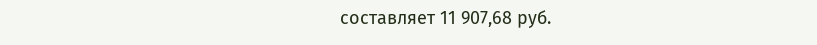составляет 11 907,68 руб.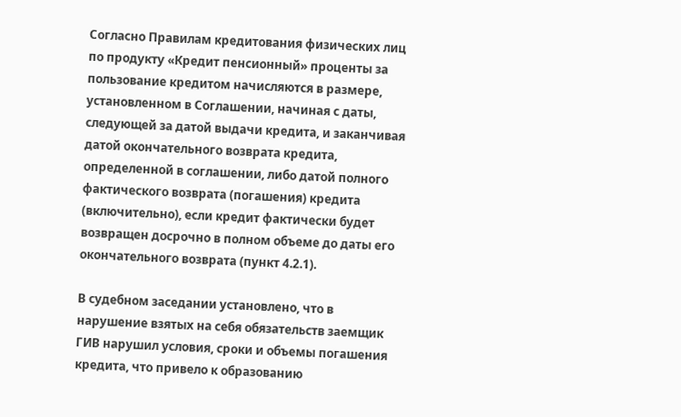Согласно Правилам кредитования физических лиц по продукту «Кредит пенсионный» проценты за пользование кредитом начисляются в размере, установленном в Соглашении, начиная с даты, следующей за датой выдачи кредита, и заканчивая датой окончательного возврата кредита, определенной в соглашении, либо датой полного фактического возврата (погашения) кредита (включительно), если кредит фактически будет возвращен досрочно в полном объеме до даты его окончательного возврата (пункт 4.2.1).

В судебном заседании установлено, что в нарушение взятых на себя обязательств заемщик ГИВ нарушил условия, сроки и объемы погашения кредита, что привело к образованию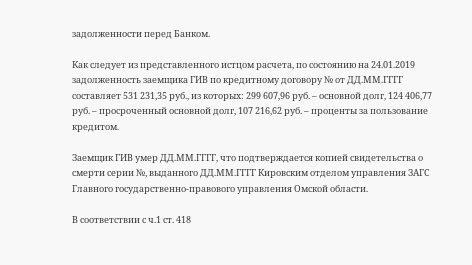задолженности перед Банком.

Как следует из представленного истцом расчета, по состоянию на 24.01.2019 задолженность заемщика ГИВ по кредитному договору № от ДД.ММ.ГГГГ составляет 531 231,35 руб., из которых: 299 607,96 руб. – основной долг, 124 406,77 руб. – просроченный основной долг, 107 216,62 руб. – проценты за пользование кредитом.

Заемщик ГИВ умер ДД.ММ.ГГГГ, что подтверждается копией свидетельства о смерти серии №, выданного ДД.ММ.ГГГГ Кировским отделом управления ЗАГС Главного государственно-правового управления Омской области.

В соответствии с ч.1 ст. 418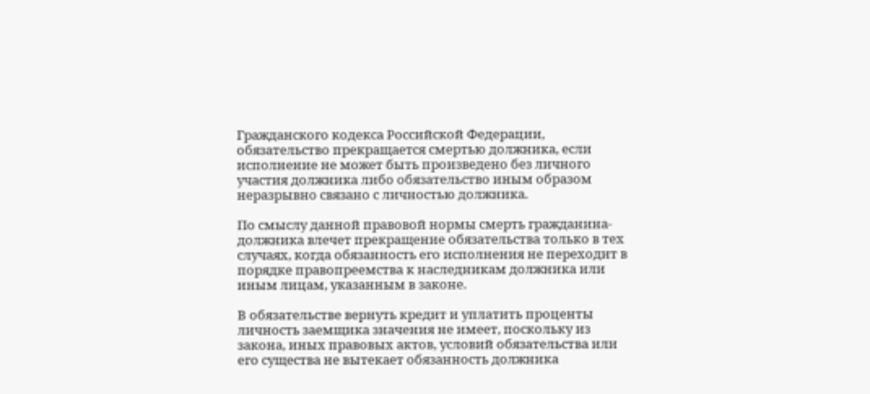Гражданского кодекса Российской Федерации, обязательство прекращается смертью должника, если исполнение не может быть произведено без личного участия должника либо обязательство иным образом неразрывно связано с личностью должника.

По смыслу данной правовой нормы смерть гражданина-должника влечет прекращение обязательства только в тех случаях, когда обязанность его исполнения не переходит в порядке правопреемства к наследникам должника или иным лицам, указанным в законе.

В обязательстве вернуть кредит и уплатить проценты личность заемщика значения не имеет, поскольку из закона, иных правовых актов, условий обязательства или его существа не вытекает обязанность должника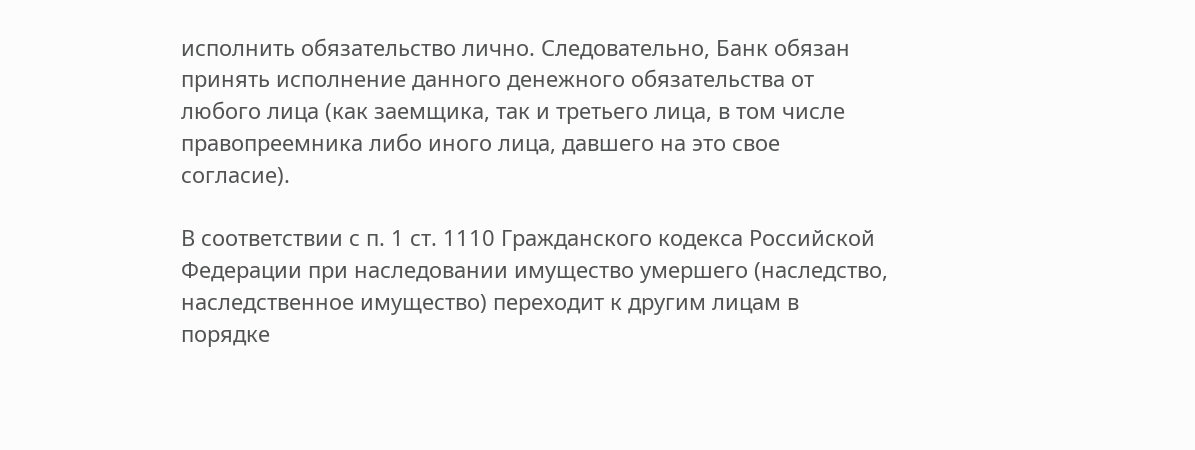исполнить обязательство лично. Следовательно, Банк обязан принять исполнение данного денежного обязательства от любого лица (как заемщика, так и третьего лица, в том числе правопреемника либо иного лица, давшего на это свое согласие).

В соответствии с п. 1 ст. 1110 Гражданского кодекса Российской Федерации при наследовании имущество умершего (наследство, наследственное имущество) переходит к другим лицам в порядке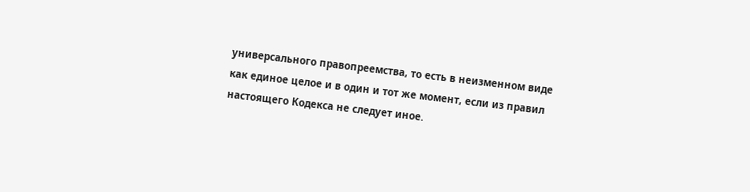универсального правопреемства, то есть в неизменном виде как единое целое и в один и тот же момент, если из правил настоящего Кодекса не следует иное.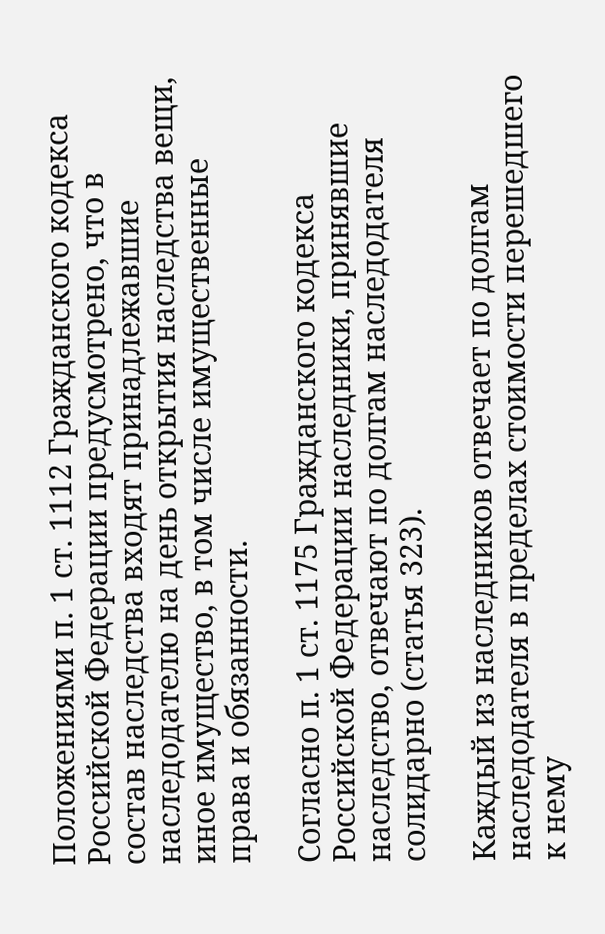Положениями п. 1 ст. 1112 Гражданского кодекса Российской Федерации предусмотрено, что в состав наследства входят принадлежавшие наследодателю на день открытия наследства вещи, иное имущество, в том числе имущественные права и обязанности.

Согласно п. 1 ст. 1175 Гражданского кодекса Российской Федерации наследники, принявшие наследство, отвечают по долгам наследодателя солидарно (статья 323).

Каждый из наследников отвечает по долгам наследодателя в пределах стоимости перешедшего к нему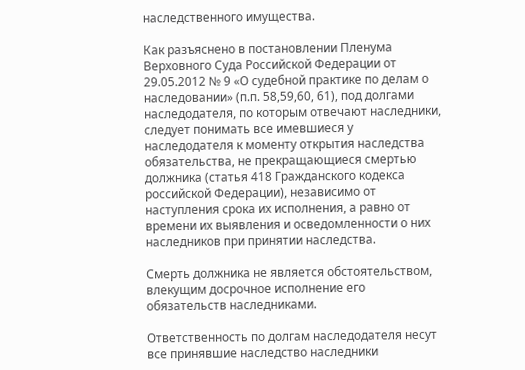наследственного имущества.

Как разъяснено в постановлении Пленума Верховного Суда Российской Федерации от 29.05.2012 № 9 «О судебной практике по делам о наследовании» (п.п. 58,59,60, 61), под долгами наследодателя, по которым отвечают наследники, следует понимать все имевшиеся у наследодателя к моменту открытия наследства обязательства, не прекращающиеся смертью должника (статья 418 Гражданского кодекса российской Федерации), независимо от наступления срока их исполнения, а равно от времени их выявления и осведомленности о них наследников при принятии наследства.

Смерть должника не является обстоятельством, влекущим досрочное исполнение его обязательств наследниками.

Ответственность по долгам наследодателя несут все принявшие наследство наследники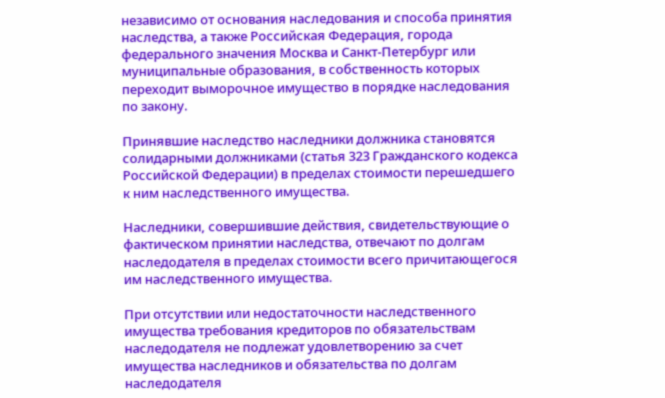независимо от основания наследования и способа принятия наследства, а также Российская Федерация, города федерального значения Москва и Санкт-Петербург или муниципальные образования, в собственность которых переходит выморочное имущество в порядке наследования по закону.

Принявшие наследство наследники должника становятся солидарными должниками (статья 323 Гражданского кодекса Российской Федерации) в пределах стоимости перешедшего к ним наследственного имущества.

Наследники, совершившие действия, свидетельствующие о фактическом принятии наследства, отвечают по долгам наследодателя в пределах стоимости всего причитающегося им наследственного имущества.

При отсутствии или недостаточности наследственного имущества требования кредиторов по обязательствам наследодателя не подлежат удовлетворению за счет имущества наследников и обязательства по долгам наследодателя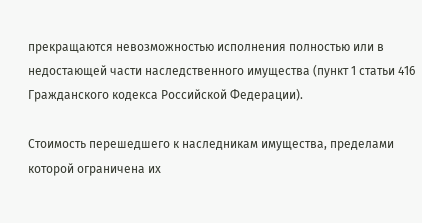прекращаются невозможностью исполнения полностью или в недостающей части наследственного имущества (пункт 1 статьи 416 Гражданского кодекса Российской Федерации).

Стоимость перешедшего к наследникам имущества, пределами которой ограничена их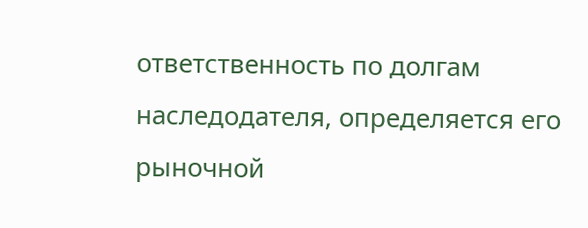ответственность по долгам наследодателя, определяется его рыночной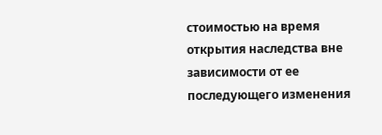стоимостью на время открытия наследства вне зависимости от ее последующего изменения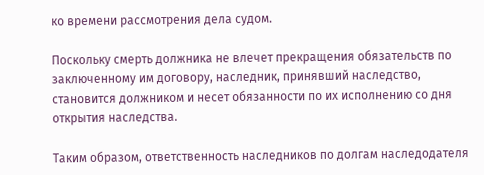ко времени рассмотрения дела судом.

Поскольку смерть должника не влечет прекращения обязательств по заключенному им договору, наследник, принявший наследство, становится должником и несет обязанности по их исполнению со дня открытия наследства.

Таким образом, ответственность наследников по долгам наследодателя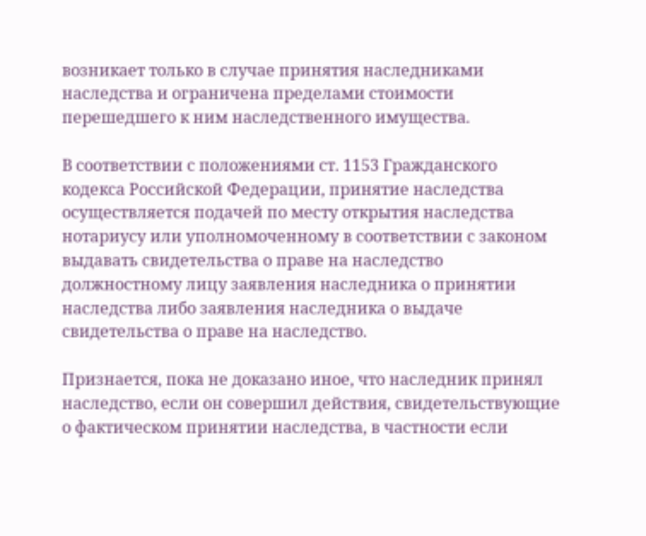возникает только в случае принятия наследниками наследства и ограничена пределами стоимости перешедшего к ним наследственного имущества.

В соответствии с положениями ст. 1153 Гражданского кодекса Российской Федерации, принятие наследства осуществляется подачей по месту открытия наследства нотариусу или уполномоченному в соответствии с законом выдавать свидетельства о праве на наследство должностному лицу заявления наследника о принятии наследства либо заявления наследника о выдаче свидетельства о праве на наследство.

Признается, пока не доказано иное, что наследник принял наследство, если он совершил действия, свидетельствующие о фактическом принятии наследства, в частности если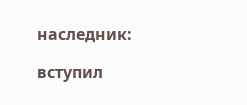наследник:

вступил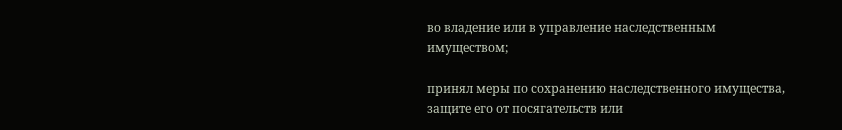во владение или в управление наследственным имуществом;

принял меры по сохранению наследственного имущества, защите его от посягательств или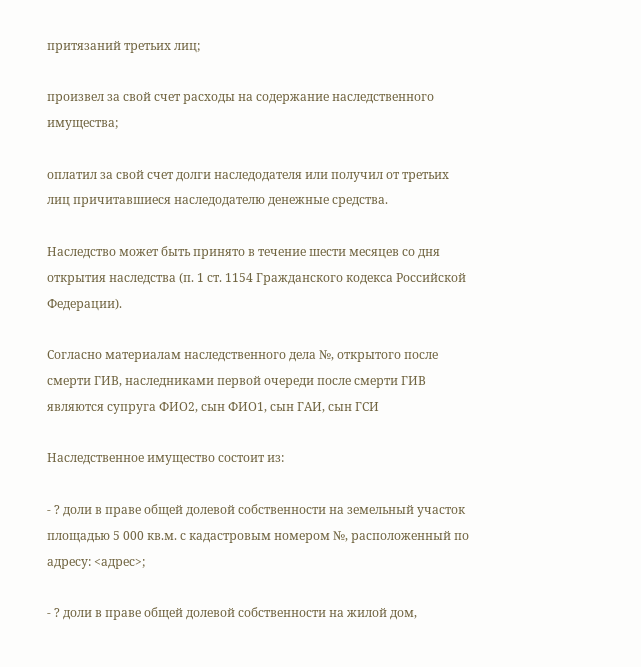притязаний третьих лиц;

произвел за свой счет расходы на содержание наследственного имущества;

оплатил за свой счет долги наследодателя или получил от третьих лиц причитавшиеся наследодателю денежные средства.

Наследство может быть принято в течение шести месяцев со дня открытия наследства (п. 1 ст. 1154 Гражданского кодекса Российской Федерации).

Согласно материалам наследственного дела №, открытого после смерти ГИВ, наследниками первой очереди после смерти ГИВ являются супруга ФИО2, сын ФИО1, сын ГАИ, сын ГСИ

Наследственное имущество состоит из:

- ? доли в праве общей долевой собственности на земельный участок площадью 5 000 кв.м. с кадастровым номером №, расположенный по адресу: <адрес>;

- ? доли в праве общей долевой собственности на жилой дом,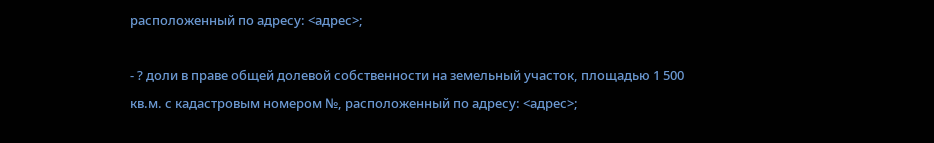расположенный по адресу: <адрес>;

- ? доли в праве общей долевой собственности на земельный участок, площадью 1 500 кв.м. с кадастровым номером №, расположенный по адресу: <адрес>;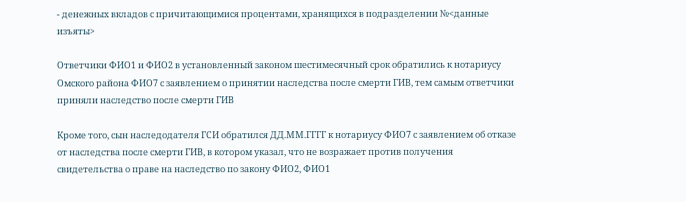- денежных вкладов с причитающимися процентами, хранящихся в подразделении №<данные изъяты>

Ответчики ФИО1 и ФИО2 в установленный законом шестимесячный срок обратились к нотариусу Омского района ФИО7 с заявлением о принятии наследства после смерти ГИВ, тем самым ответчики приняли наследство после смерти ГИВ

Кроме того, сын наследодателя ГСИ обратился ДД.ММ.ГГГГ к нотариусу ФИО7 с заявлением об отказе от наследства после смерти ГИВ, в котором указал, что не возражает против получения свидетельства о праве на наследство по закону ФИО2, ФИО1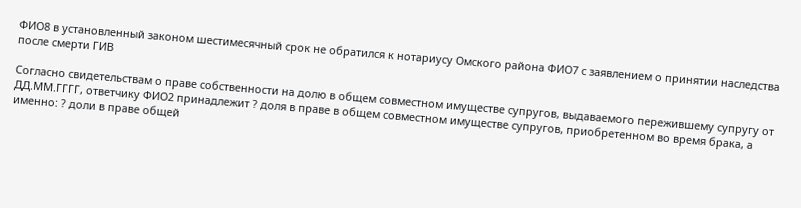ФИО8 в установленный законом шестимесячный срок не обратился к нотариусу Омского района ФИО7 с заявлением о принятии наследства после смерти ГИВ

Согласно свидетельствам о праве собственности на долю в общем совместном имуществе супругов, выдаваемого пережившему супругу от ДД.ММ.ГГГГ, ответчику ФИО2 принадлежит ? доля в праве в общем совместном имуществе супругов, приобретенном во время брака, а именно: ? доли в праве общей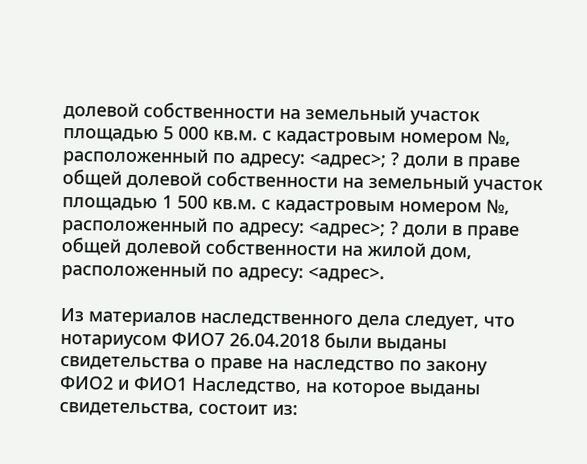долевой собственности на земельный участок площадью 5 000 кв.м. с кадастровым номером №, расположенный по адресу: <адрес>; ? доли в праве общей долевой собственности на земельный участок площадью 1 500 кв.м. с кадастровым номером №, расположенный по адресу: <адрес>; ? доли в праве общей долевой собственности на жилой дом, расположенный по адресу: <адрес>.

Из материалов наследственного дела следует, что нотариусом ФИО7 26.04.2018 были выданы свидетельства о праве на наследство по закону ФИО2 и ФИО1 Наследство, на которое выданы свидетельства, состоит из: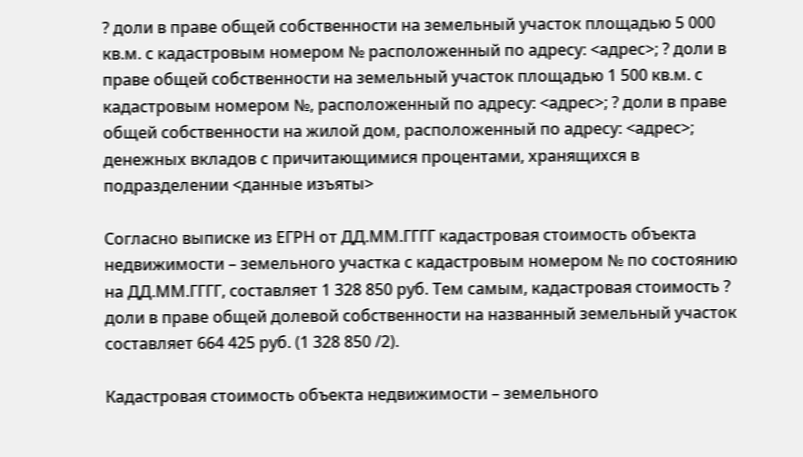? доли в праве общей собственности на земельный участок площадью 5 000 кв.м. с кадастровым номером № расположенный по адресу: <адрес>; ? доли в праве общей собственности на земельный участок площадью 1 500 кв.м. с кадастровым номером №, расположенный по адресу: <адрес>; ? доли в праве общей собственности на жилой дом, расположенный по адресу: <адрес>; денежных вкладов с причитающимися процентами, хранящихся в подразделении <данные изъяты>

Согласно выписке из ЕГРН от ДД.ММ.ГГГГ кадастровая стоимость объекта недвижимости – земельного участка с кадастровым номером № по состоянию на ДД.ММ.ГГГГ, составляет 1 328 850 руб. Тем самым, кадастровая стоимость ? доли в праве общей долевой собственности на названный земельный участок составляет 664 425 руб. (1 328 850 /2).

Кадастровая стоимость объекта недвижимости – земельного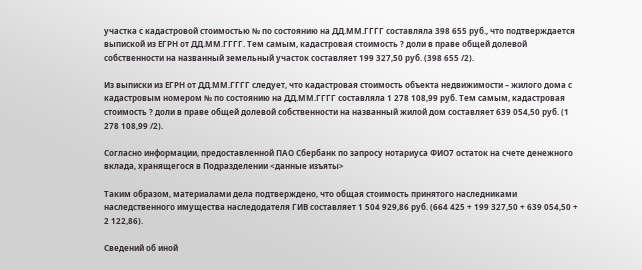участка с кадастровой стоимостью № по состоянию на ДД.ММ.ГГГГ составляла 398 655 руб., что подтверждается выпиской из ЕГРН от ДД.ММ.ГГГГ. Тем самым, кадастровая стоимость ? доли в праве общей долевой собственности на названный земельный участок составляет 199 327,50 руб. (398 655 /2).

Из выписки из ЕГРН от ДД.ММ.ГГГГ следует, что кадастровая стоимость объекта недвижимости – жилого дома с кадастровым номером № по состоянию на ДД.ММ.ГГГГ составляла 1 278 108,99 руб. Тем самым, кадастровая стоимость ? доли в праве общей долевой собственности на названный жилой дом составляет 639 054,50 руб. (1 278 108,99 /2).

Согласно информации, предоставленной ПАО Сбербанк по запросу нотариуса ФИО7 остаток на счете денежного вклада, хранящегося в Подразделении <данные изъяты>

Таким образом, материалами дела подтверждено, что общая стоимость принятого наследниками наследственного имущества наследодателя ГИВ составляет 1 504 929,86 руб. (664 425 + 199 327,50 + 639 054,50 + 2 122,86).

Сведений об иной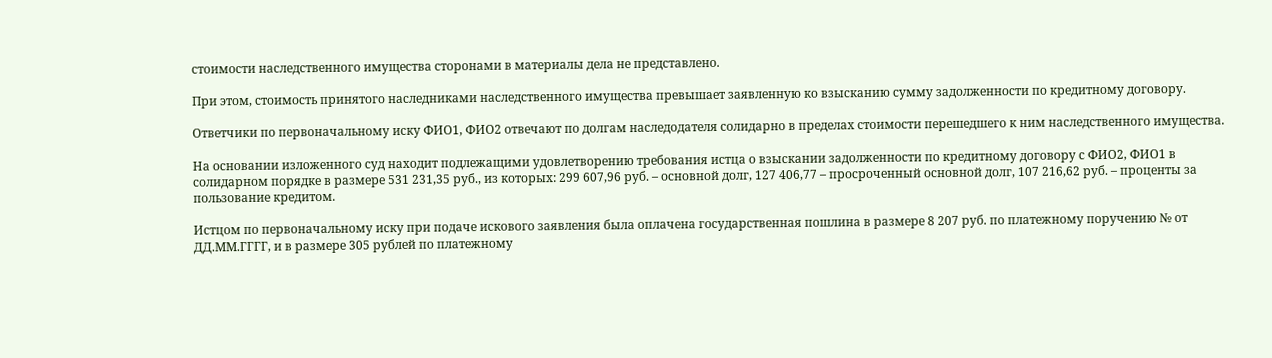стоимости наследственного имущества сторонами в материалы дела не представлено.

При этом, стоимость принятого наследниками наследственного имущества превышает заявленную ко взысканию сумму задолженности по кредитному договору.

Ответчики по первоначальному иску ФИО1, ФИО2 отвечают по долгам наследодателя солидарно в пределах стоимости перешедшего к ним наследственного имущества.

На основании изложенного суд находит подлежащими удовлетворению требования истца о взыскании задолженности по кредитному договору с ФИО2, ФИО1 в солидарном порядке в размере 531 231,35 руб., из которых: 299 607,96 руб. – основной долг, 127 406,77 – просроченный основной долг, 107 216,62 руб. – проценты за пользование кредитом.

Истцом по первоначальному иску при подаче искового заявления была оплачена государственная пошлина в размере 8 207 руб. по платежному поручению № от ДД.ММ.ГГГГ, и в размере 305 рублей по платежному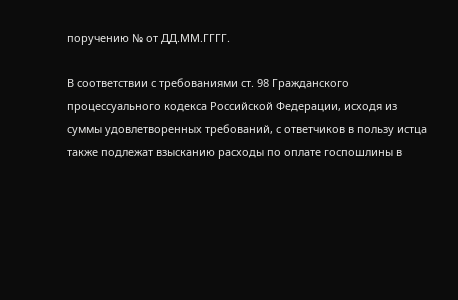поручению № от ДД.ММ.ГГГГ.

В соответствии с требованиями ст. 98 Гражданского процессуального кодекса Российской Федерации, исходя из суммы удовлетворенных требований, с ответчиков в пользу истца также подлежат взысканию расходы по оплате госпошлины в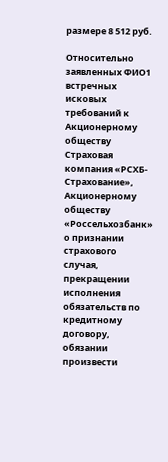размере 8 512 руб.

Относительно заявленных ФИО1 встречных исковых требований к Акционерному обществу Страховая компания «РСХБ-Страхование», Акционерному обществу «Россельхозбанк» о признании страхового случая, прекращении исполнения обязательств по кредитному договору, обязании произвести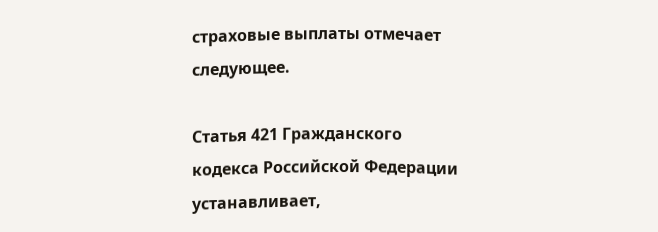страховые выплаты отмечает следующее.

Статья 421 Гражданского кодекса Российской Федерации устанавливает,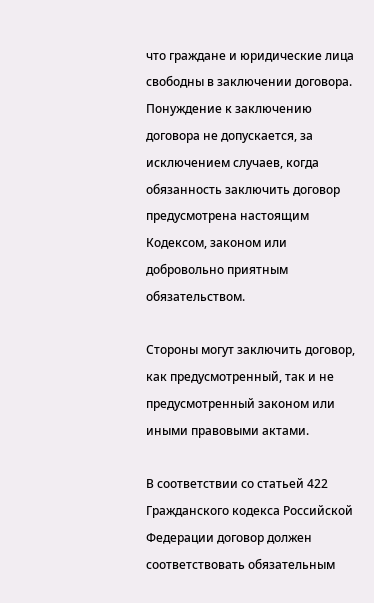что граждане и юридические лица свободны в заключении договора. Понуждение к заключению договора не допускается, за исключением случаев, когда обязанность заключить договор предусмотрена настоящим Кодексом, законом или добровольно приятным обязательством.

Стороны могут заключить договор, как предусмотренный, так и не предусмотренный законом или иными правовыми актами.

В соответствии со статьей 422 Гражданского кодекса Российской Федерации договор должен соответствовать обязательным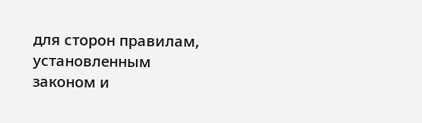для сторон правилам, установленным законом и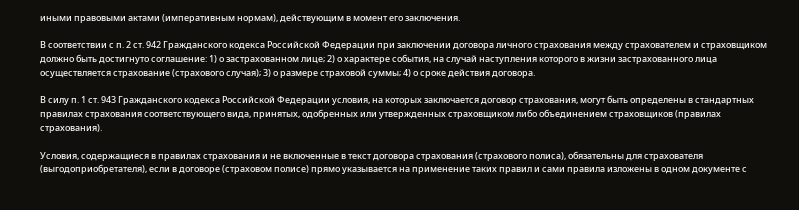иными правовыми актами (императивным нормам), действующим в момент его заключения.

В соответствии с п. 2 ст. 942 Гражданского кодекса Российской Федерации при заключении договора личного страхования между страхователем и страховщиком должно быть достигнуто соглашение: 1) о застрахованном лице; 2) о характере события, на случай наступления которого в жизни застрахованного лица осуществляется страхование (страхового случая); 3) о размере страховой суммы; 4) о сроке действия договора.

В силу п. 1 ст. 943 Гражданского кодекса Российской Федерации условия, на которых заключается договор страхования, могут быть определены в стандартных правилах страхования соответствующего вида, принятых, одобренных или утвержденных страховщиком либо объединением страховщиков (правилах страхования).

Условия, содержащиеся в правилах страхования и не включенные в текст договора страхования (страхового полиса), обязательны для страхователя (выгодоприобретателя), если в договоре (страховом полисе) прямо указывается на применение таких правил и сами правила изложены в одном документе с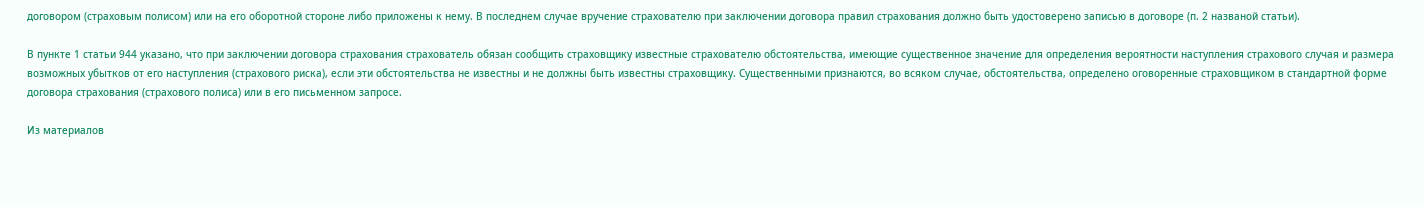договором (страховым полисом) или на его оборотной стороне либо приложены к нему. В последнем случае вручение страхователю при заключении договора правил страхования должно быть удостоверено записью в договоре (п. 2 названой статьи).

В пункте 1 статьи 944 указано, что при заключении договора страхования страхователь обязан сообщить страховщику известные страхователю обстоятельства, имеющие существенное значение для определения вероятности наступления страхового случая и размера возможных убытков от его наступления (страхового риска), если эти обстоятельства не известны и не должны быть известны страховщику. Существенными признаются, во всяком случае, обстоятельства, определено оговоренные страховщиком в стандартной форме договора страхования (страхового полиса) или в его письменном запросе.

Из материалов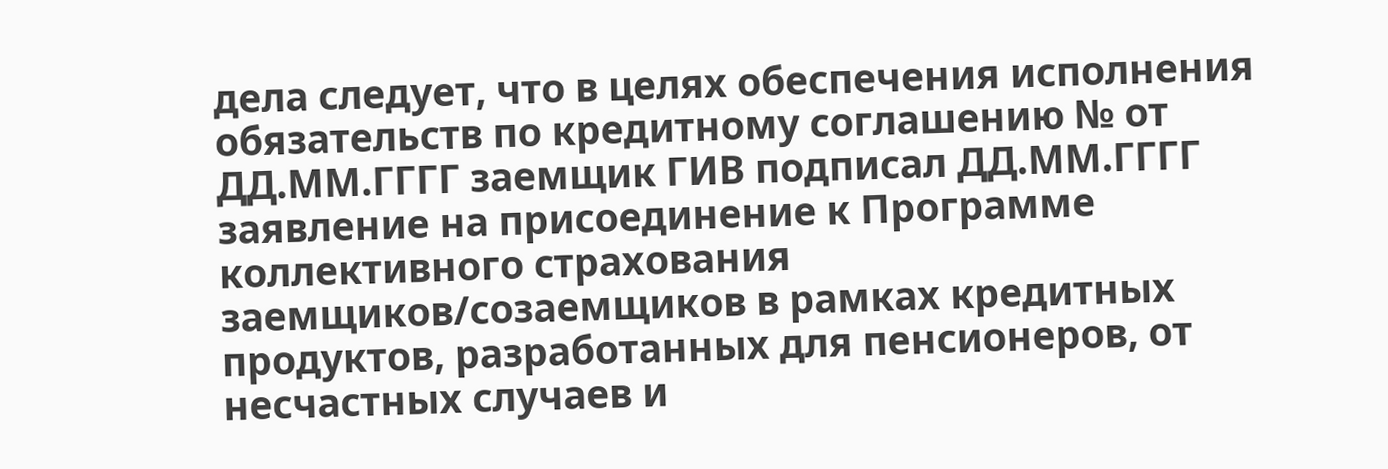дела следует, что в целях обеспечения исполнения обязательств по кредитному соглашению № от ДД.ММ.ГГГГ заемщик ГИВ подписал ДД.ММ.ГГГГ заявление на присоединение к Программе коллективного страхования заемщиков/созаемщиков в рамках кредитных продуктов, разработанных для пенсионеров, от несчастных случаев и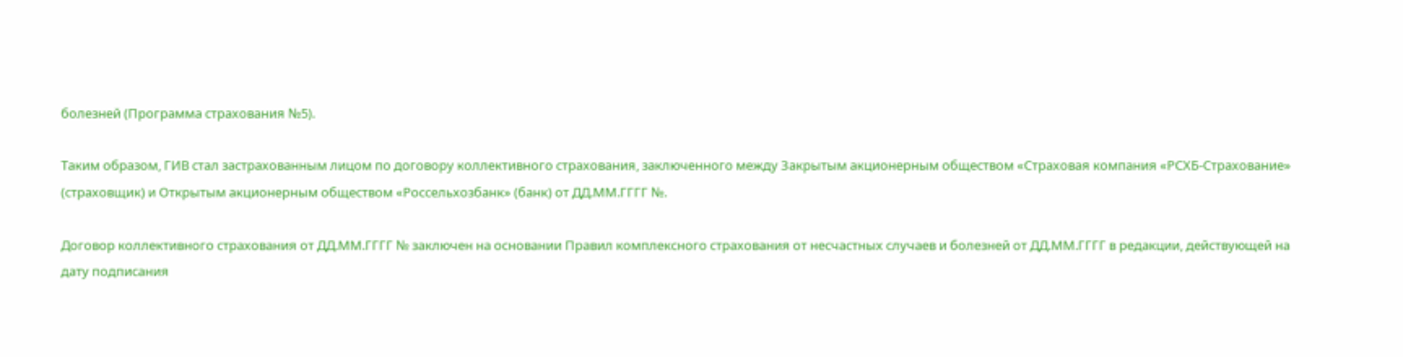болезней (Программа страхования №5).

Таким образом, ГИВ стал застрахованным лицом по договору коллективного страхования, заключенного между Закрытым акционерным обществом «Страховая компания «РСХБ-Страхование» (страховщик) и Открытым акционерным обществом «Россельхозбанк» (банк) от ДД.ММ.ГГГГ №.

Договор коллективного страхования от ДД.ММ.ГГГГ № заключен на основании Правил комплексного страхования от несчастных случаев и болезней от ДД.ММ.ГГГГ в редакции, действующей на дату подписания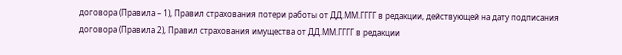договора (Правила – 1), Правил страхования потери работы от ДД.ММ.ГГГГ в редакции, действующей на дату подписания договора (Правила 2), Правил страхования имущества от ДД.ММ.ГГГГ в редакции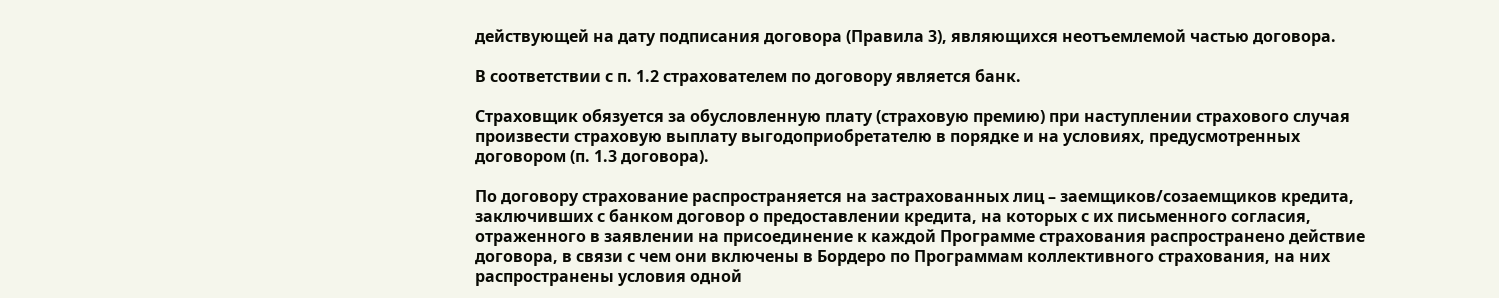действующей на дату подписания договора (Правила 3), являющихся неотъемлемой частью договора.

В соответствии с п. 1.2 страхователем по договору является банк.

Страховщик обязуется за обусловленную плату (страховую премию) при наступлении страхового случая произвести страховую выплату выгодоприобретателю в порядке и на условиях, предусмотренных договором (п. 1.3 договора).

По договору страхование распространяется на застрахованных лиц – заемщиков/созаемщиков кредита, заключивших с банком договор о предоставлении кредита, на которых с их письменного согласия, отраженного в заявлении на присоединение к каждой Программе страхования распространено действие договора, в связи с чем они включены в Бордеро по Программам коллективного страхования, на них распространены условия одной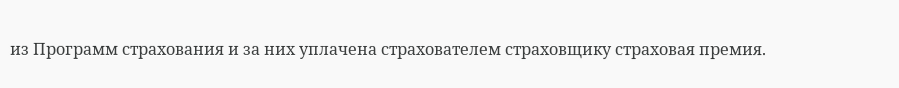из Программ страхования и за них уплачена страхователем страховщику страховая премия.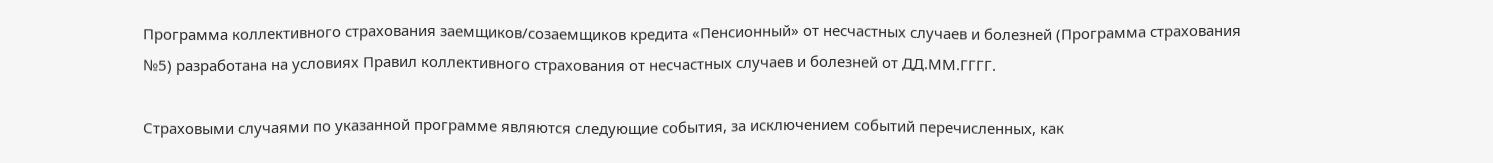Программа коллективного страхования заемщиков/созаемщиков кредита «Пенсионный» от несчастных случаев и болезней (Программа страхования №5) разработана на условиях Правил коллективного страхования от несчастных случаев и болезней от ДД.ММ.ГГГГ.

Страховыми случаями по указанной программе являются следующие события, за исключением событий перечисленных, как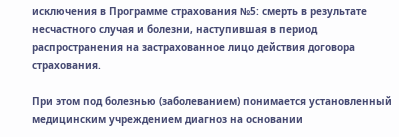исключения в Программе страхования №5: смерть в результате несчастного случая и болезни, наступившая в период распространения на застрахованное лицо действия договора страхования.

При этом под болезнью (заболеванием) понимается установленный медицинским учреждением диагноз на основании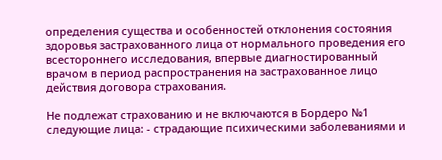определения существа и особенностей отклонения состояния здоровья застрахованного лица от нормального проведения его всестороннего исследования, впервые диагностированный врачом в период распространения на застрахованное лицо действия договора страхования.

Не подлежат страхованию и не включаются в Бордеро №1 следующие лица: - страдающие психическими заболеваниями и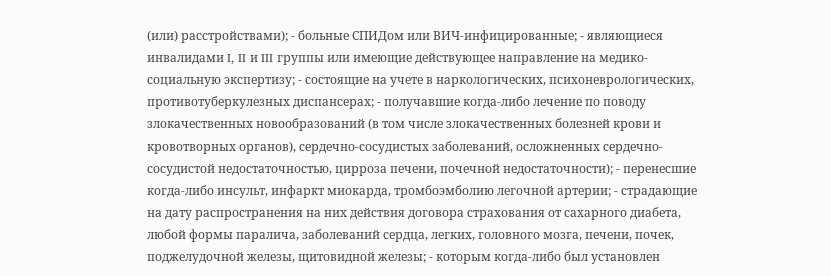(или) расстройствами); - больные СПИДом или ВИЧ-инфицированные; - являющиеся инвалидами I, II и III группы или имеющие действующее направление на медико-социальную экспертизу; - состоящие на учете в наркологических, психоневрологических, противотуберкулезных диспансерах; - получавшие когда-либо лечение по поводу злокачественных новообразований (в том числе злокачественных болезней крови и кровотворных органов), сердечно-сосудистых заболеваний, осложненных сердечно-сосудистой недостаточностью, цирроза печени, почечной недостаточности); - перенесшие когда-либо инсульт, инфаркт миокарда, тромбоэмболию легочной артерии; - страдающие на дату распространения на них действия договора страхования от сахарного диабета, любой формы паралича, заболеваний сердца, легких, головного мозга, печени, почек, поджелудочной железы, щитовидной железы; - которым когда-либо был установлен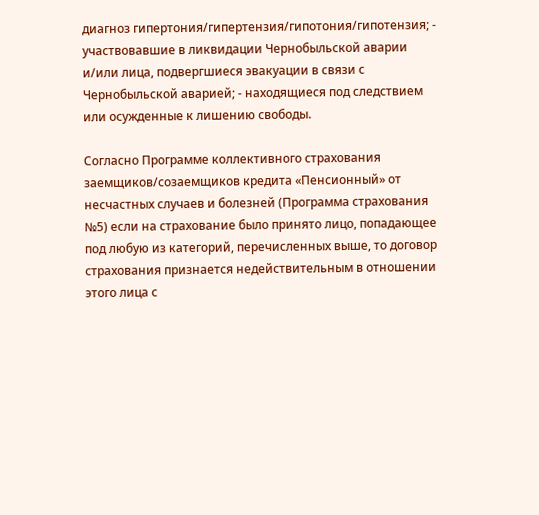диагноз гипертония/гипертензия/гипотония/гипотензия; - участвовавшие в ликвидации Чернобыльской аварии и/или лица, подвергшиеся эвакуации в связи с Чернобыльской аварией; - находящиеся под следствием или осужденные к лишению свободы.

Согласно Программе коллективного страхования заемщиков/созаемщиков кредита «Пенсионный» от несчастных случаев и болезней (Программа страхования №5) если на страхование было принято лицо, попадающее под любую из категорий, перечисленных выше, то договор страхования признается недействительным в отношении этого лица с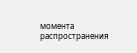момента распространения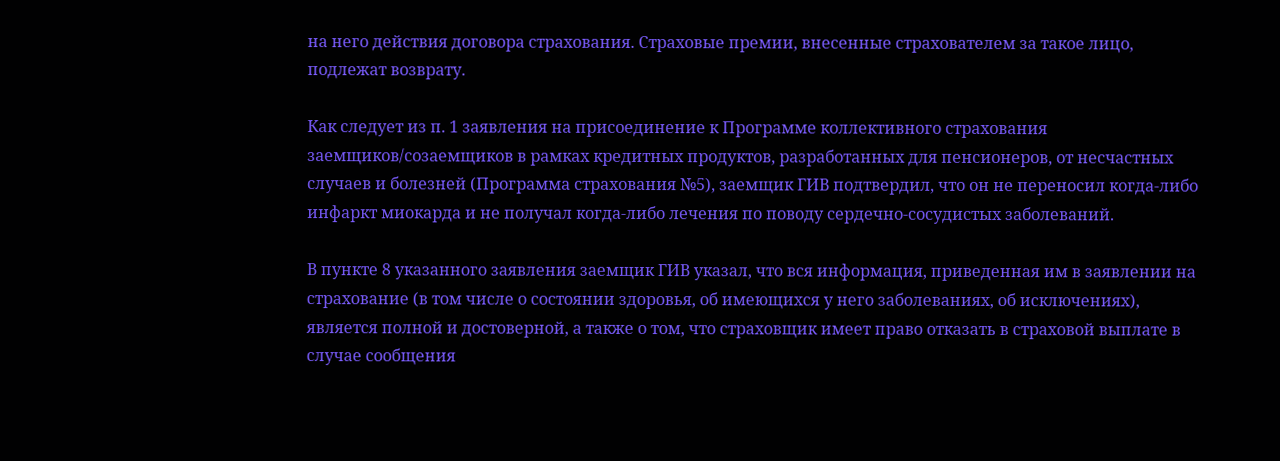на него действия договора страхования. Страховые премии, внесенные страхователем за такое лицо, подлежат возврату.

Как следует из п. 1 заявления на присоединение к Программе коллективного страхования заемщиков/созаемщиков в рамках кредитных продуктов, разработанных для пенсионеров, от несчастных случаев и болезней (Программа страхования №5), заемщик ГИВ подтвердил, что он не переносил когда-либо инфаркт миокарда и не получал когда-либо лечения по поводу сердечно-сосудистых заболеваний.

В пункте 8 указанного заявления заемщик ГИВ указал, что вся информация, приведенная им в заявлении на страхование (в том числе о состоянии здоровья, об имеющихся у него заболеваниях, об исключениях), является полной и достоверной, а также о том, что страховщик имеет право отказать в страховой выплате в случае сообщения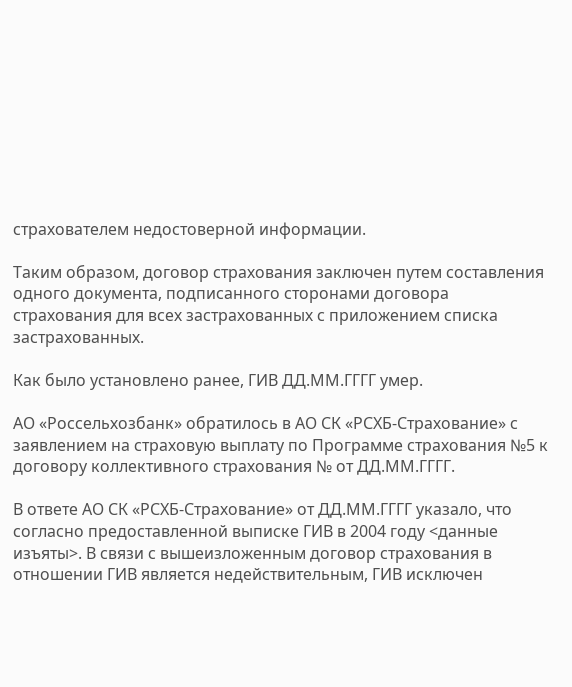страхователем недостоверной информации.

Таким образом, договор страхования заключен путем составления одного документа, подписанного сторонами договора страхования для всех застрахованных с приложением списка застрахованных.

Как было установлено ранее, ГИВ ДД.ММ.ГГГГ умер.

АО «Россельхозбанк» обратилось в АО СК «РСХБ-Страхование» с заявлением на страховую выплату по Программе страхования №5 к договору коллективного страхования № от ДД.ММ.ГГГГ.

В ответе АО СК «РСХБ-Страхование» от ДД.ММ.ГГГГ указало, что согласно предоставленной выписке ГИВ в 2004 году <данные изъяты>. В связи с вышеизложенным договор страхования в отношении ГИВ является недействительным, ГИВ исключен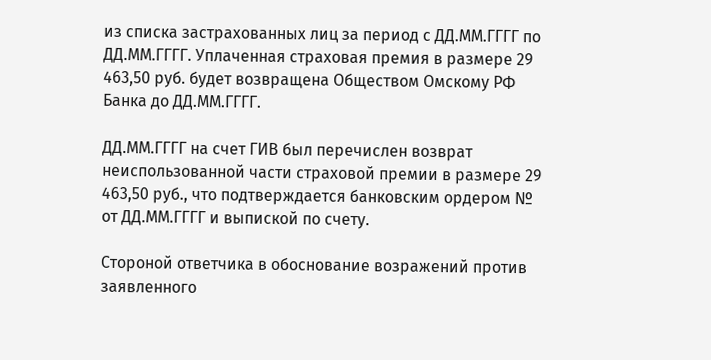из списка застрахованных лиц за период с ДД.ММ.ГГГГ по ДД.ММ.ГГГГ. Уплаченная страховая премия в размере 29 463,50 руб. будет возвращена Обществом Омскому РФ Банка до ДД.ММ.ГГГГ.

ДД.ММ.ГГГГ на счет ГИВ был перечислен возврат неиспользованной части страховой премии в размере 29 463,50 руб., что подтверждается банковским ордером № от ДД.ММ.ГГГГ и выпиской по счету.

Стороной ответчика в обоснование возражений против заявленного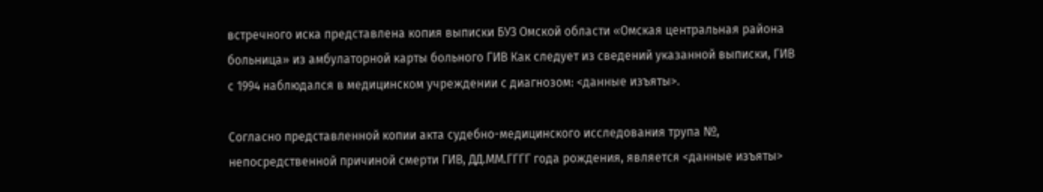встречного иска представлена копия выписки БУЗ Омской области «Омская центральная района больница» из амбулаторной карты больного ГИВ Как следует из сведений указанной выписки, ГИВ с 1994 наблюдался в медицинском учреждении с диагнозом: <данные изъяты>.

Согласно представленной копии акта судебно-медицинского исследования трупа №, непосредственной причиной смерти ГИВ, ДД.ММ.ГГГГ года рождения, является <данные изъяты>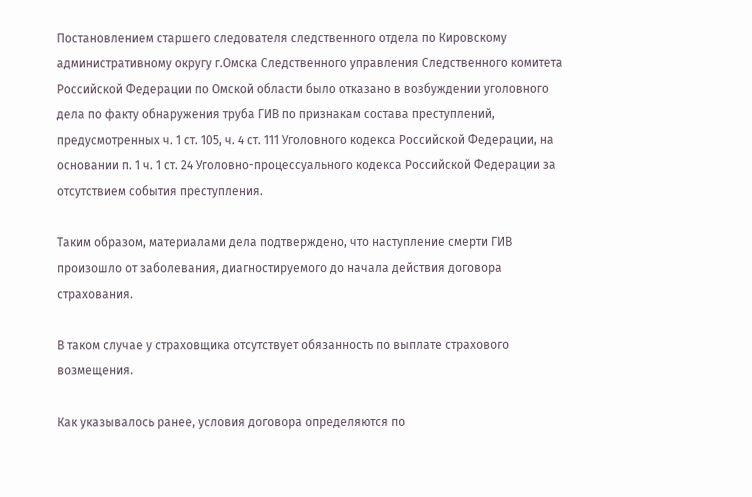Постановлением старшего следователя следственного отдела по Кировскому административному округу г.Омска Следственного управления Следственного комитета Российской Федерации по Омской области было отказано в возбуждении уголовного дела по факту обнаружения труба ГИВ по признакам состава преступлений, предусмотренных ч. 1 ст. 105, ч. 4 ст. 111 Уголовного кодекса Российской Федерации, на основании п. 1 ч. 1 ст. 24 Уголовно-процессуального кодекса Российской Федерации за отсутствием события преступления.

Таким образом, материалами дела подтверждено, что наступление смерти ГИВ произошло от заболевания, диагностируемого до начала действия договора страхования.

В таком случае у страховщика отсутствует обязанность по выплате страхового возмещения.

Как указывалось ранее, условия договора определяются по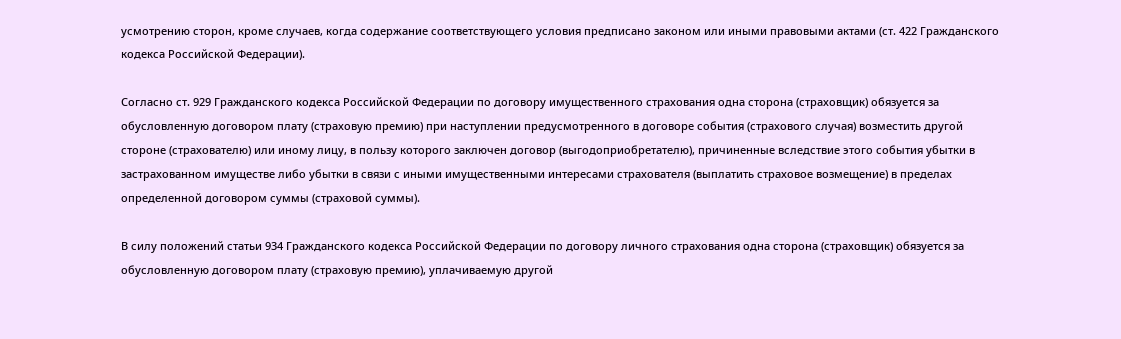усмотрению сторон, кроме случаев, когда содержание соответствующего условия предписано законом или иными правовыми актами (ст. 422 Гражданского кодекса Российской Федерации).

Согласно ст. 929 Гражданского кодекса Российской Федерации по договору имущественного страхования одна сторона (страховщик) обязуется за обусловленную договором плату (страховую премию) при наступлении предусмотренного в договоре события (страхового случая) возместить другой стороне (страхователю) или иному лицу, в пользу которого заключен договор (выгодоприобретателю), причиненные вследствие этого события убытки в застрахованном имуществе либо убытки в связи с иными имущественными интересами страхователя (выплатить страховое возмещение) в пределах определенной договором суммы (страховой суммы).

В силу положений статьи 934 Гражданского кодекса Российской Федерации по договору личного страхования одна сторона (страховщик) обязуется за обусловленную договором плату (страховую премию), уплачиваемую другой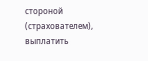стороной (страхователем), выплатить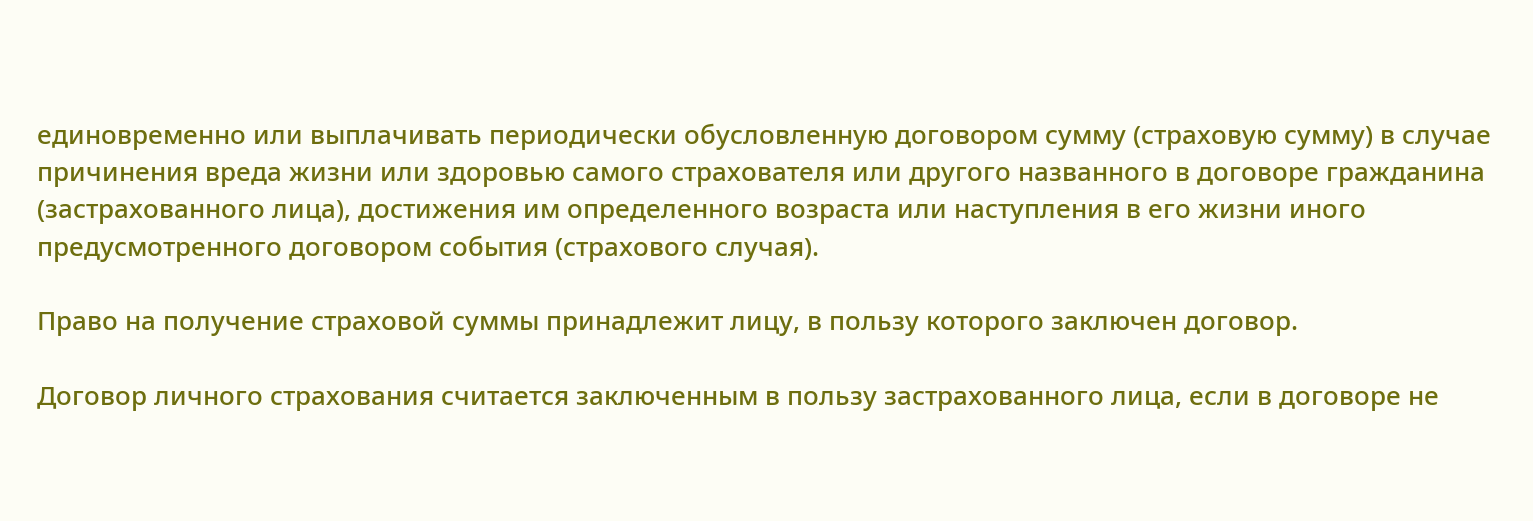единовременно или выплачивать периодически обусловленную договором сумму (страховую сумму) в случае причинения вреда жизни или здоровью самого страхователя или другого названного в договоре гражданина (застрахованного лица), достижения им определенного возраста или наступления в его жизни иного предусмотренного договором события (страхового случая).

Право на получение страховой суммы принадлежит лицу, в пользу которого заключен договор.

Договор личного страхования считается заключенным в пользу застрахованного лица, если в договоре не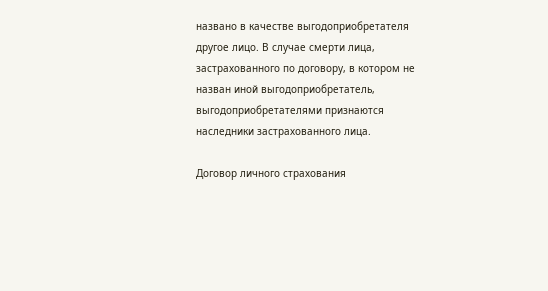названо в качестве выгодоприобретателя другое лицо. В случае смерти лица, застрахованного по договору, в котором не назван иной выгодоприобретатель, выгодоприобретателями признаются наследники застрахованного лица.

Договор личного страхования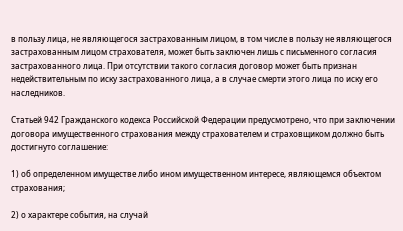в пользу лица, не являющегося застрахованным лицом, в том числе в пользу не являющегося застрахованным лицом страхователя, может быть заключен лишь с письменного согласия застрахованного лица. При отсутствии такого согласия договор может быть признан недействительным по иску застрахованного лица, а в случае смерти этого лица по иску его наследников.

Статьей 942 Гражданского кодекса Российской Федерации предусмотрено, что при заключении договора имущественного страхования между страхователем и страховщиком должно быть достигнуто соглашение:

1) об определенном имуществе либо ином имущественном интересе, являющемся объектом страхования;

2) о характере события, на случай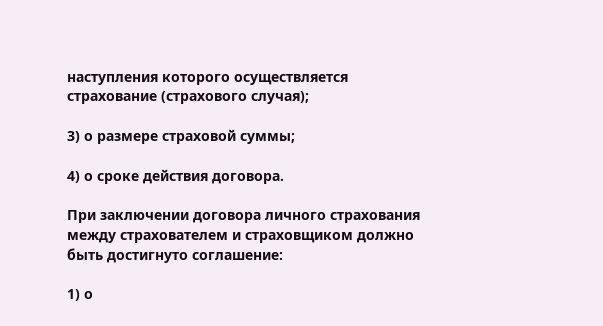наступления которого осуществляется страхование (страхового случая);

3) о размере страховой суммы;

4) о сроке действия договора.

При заключении договора личного страхования между страхователем и страховщиком должно быть достигнуто соглашение:

1) о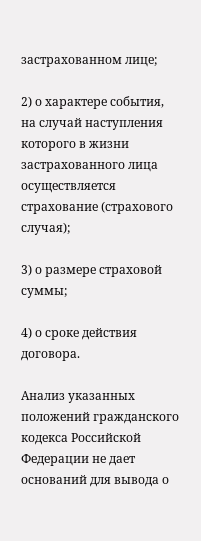застрахованном лице;

2) о характере события, на случай наступления которого в жизни застрахованного лица осуществляется страхование (страхового случая);

3) о размере страховой суммы;

4) о сроке действия договора.

Анализ указанных положений гражданского кодекса Российской Федерации не дает оснований для вывода о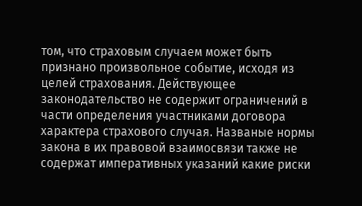том, что страховым случаем может быть признано произвольное событие, исходя из целей страхования. Действующее законодательство не содержит ограничений в части определения участниками договора характера страхового случая. Названые нормы закона в их правовой взаимосвязи также не содержат императивных указаний какие риски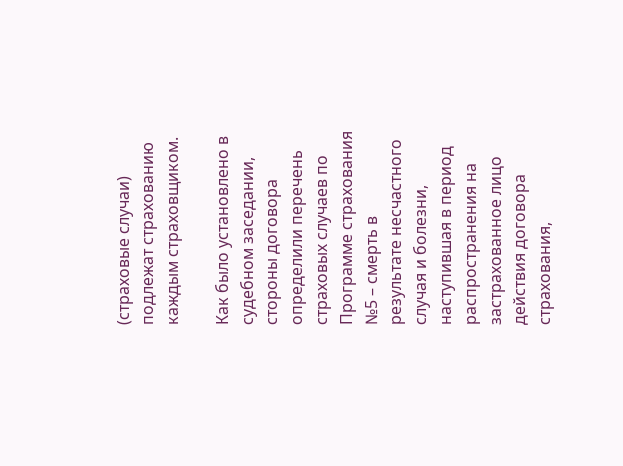(страховые случаи) подлежат страхованию каждым страховщиком.

Как было установлено в судебном заседании, стороны договора определили перечень страховых случаев по Программе страхования №5 – смерть в результате несчастного случая и болезни, наступившая в период распространения на застрахованное лицо действия договора страхования,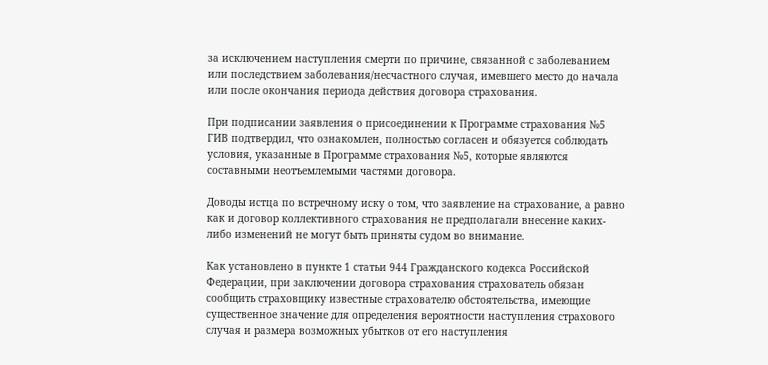за исключением наступления смерти по причине, связанной с заболеванием или последствием заболевания/несчастного случая, имевшего место до начала или после окончания периода действия договора страхования.

При подписании заявления о присоединении к Программе страхования №5 ГИВ подтвердил, что ознакомлен, полностью согласен и обязуется соблюдать условия, указанные в Программе страхования №5, которые являются составными неотъемлемыми частями договора.

Доводы истца по встречному иску о том, что заявление на страхование, а равно как и договор коллективного страхования не предполагали внесение каких-либо изменений не могут быть приняты судом во внимание.

Как установлено в пункте 1 статьи 944 Гражданского кодекса Российской Федерации, при заключении договора страхования страхователь обязан сообщить страховщику известные страхователю обстоятельства, имеющие существенное значение для определения вероятности наступления страхового случая и размера возможных убытков от его наступления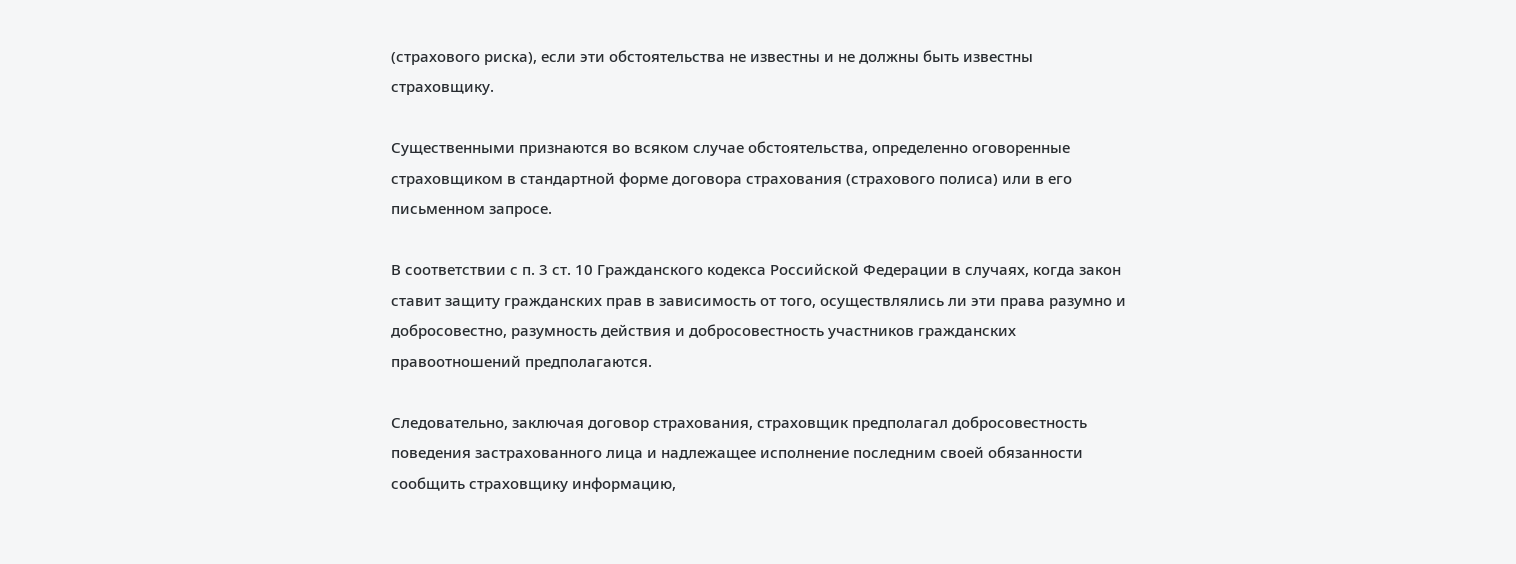(страхового риска), если эти обстоятельства не известны и не должны быть известны страховщику.

Существенными признаются во всяком случае обстоятельства, определенно оговоренные страховщиком в стандартной форме договора страхования (страхового полиса) или в его письменном запросе.

В соответствии с п. 3 ст. 10 Гражданского кодекса Российской Федерации в случаях, когда закон ставит защиту гражданских прав в зависимость от того, осуществлялись ли эти права разумно и добросовестно, разумность действия и добросовестность участников гражданских правоотношений предполагаются.

Следовательно, заключая договор страхования, страховщик предполагал добросовестность поведения застрахованного лица и надлежащее исполнение последним своей обязанности сообщить страховщику информацию,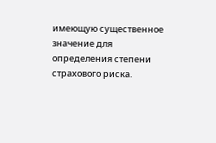имеющую существенное значение для определения степени страхового риска.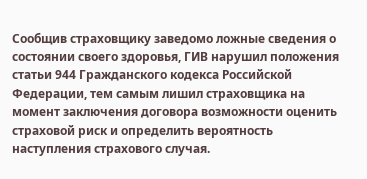Сообщив страховщику заведомо ложные сведения о состоянии своего здоровья, ГИВ нарушил положения статьи 944 Гражданского кодекса Российской Федерации, тем самым лишил страховщика на момент заключения договора возможности оценить страховой риск и определить вероятность наступления страхового случая.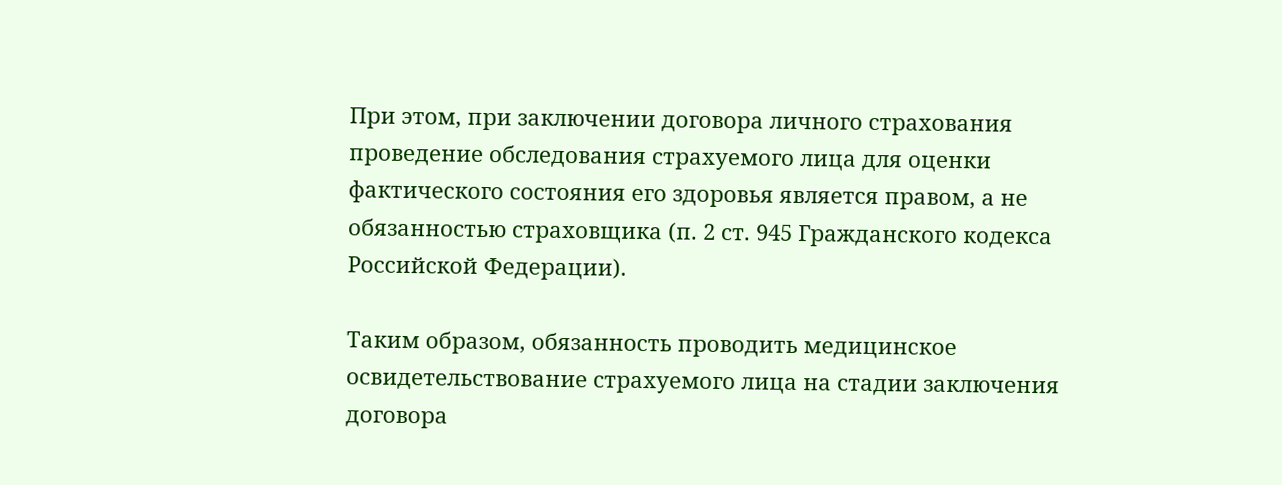При этом, при заключении договора личного страхования проведение обследования страхуемого лица для оценки фактического состояния его здоровья является правом, а не обязанностью страховщика (п. 2 ст. 945 Гражданского кодекса Российской Федерации).

Таким образом, обязанность проводить медицинское освидетельствование страхуемого лица на стадии заключения договора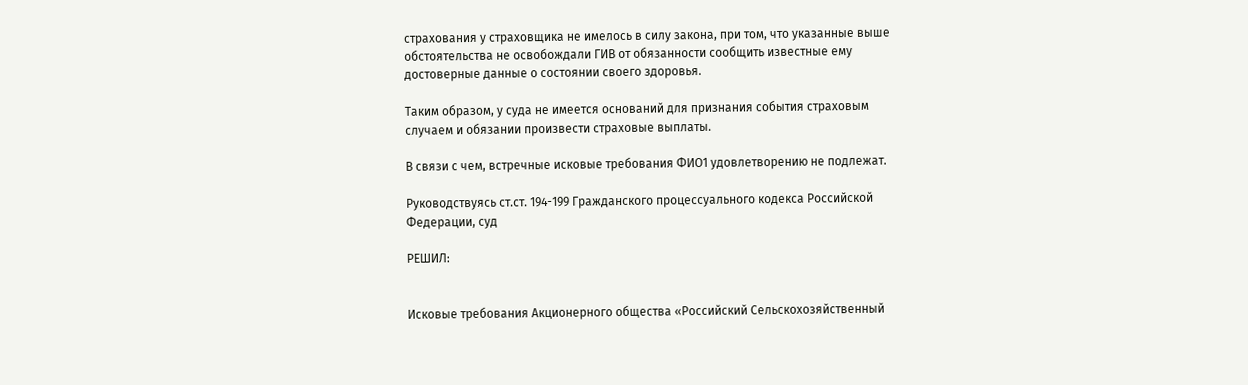страхования у страховщика не имелось в силу закона, при том, что указанные выше обстоятельства не освобождали ГИВ от обязанности сообщить известные ему достоверные данные о состоянии своего здоровья.

Таким образом, у суда не имеется оснований для признания события страховым случаем и обязании произвести страховые выплаты.

В связи с чем, встречные исковые требования ФИО1 удовлетворению не подлежат.

Руководствуясь ст.ст. 194-199 Гражданского процессуального кодекса Российской Федерации, суд

РЕШИЛ:


Исковые требования Акционерного общества «Российский Сельскохозяйственный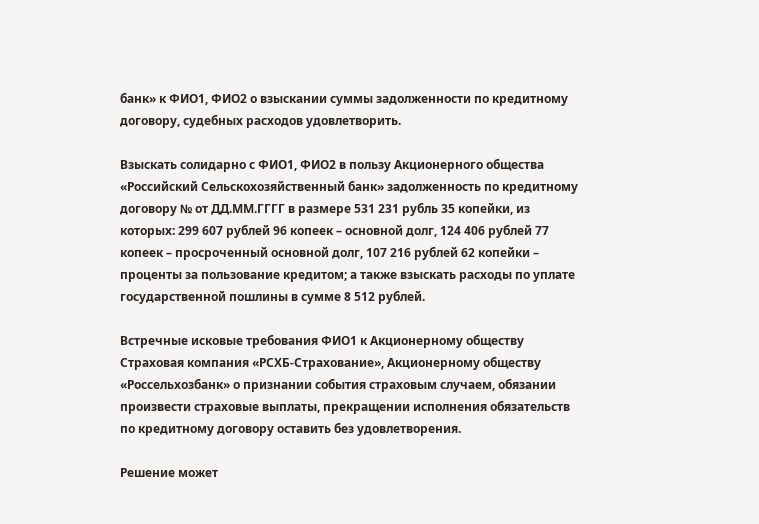банк» к ФИО1, ФИО2 о взыскании суммы задолженности по кредитному договору, судебных расходов удовлетворить.

Взыскать солидарно с ФИО1, ФИО2 в пользу Акционерного общества «Российский Сельскохозяйственный банк» задолженность по кредитному договору № от ДД.ММ.ГГГГ в размере 531 231 рубль 35 копейки, из которых: 299 607 рублей 96 копеек – основной долг, 124 406 рублей 77 копеек – просроченный основной долг, 107 216 рублей 62 копейки – проценты за пользование кредитом; а также взыскать расходы по уплате государственной пошлины в сумме 8 512 рублей.

Встречные исковые требования ФИО1 к Акционерному обществу Страховая компания «РСХБ-Страхование», Акционерному обществу «Россельхозбанк» о признании события страховым случаем, обязании произвести страховые выплаты, прекращении исполнения обязательств по кредитному договору оставить без удовлетворения.

Решение может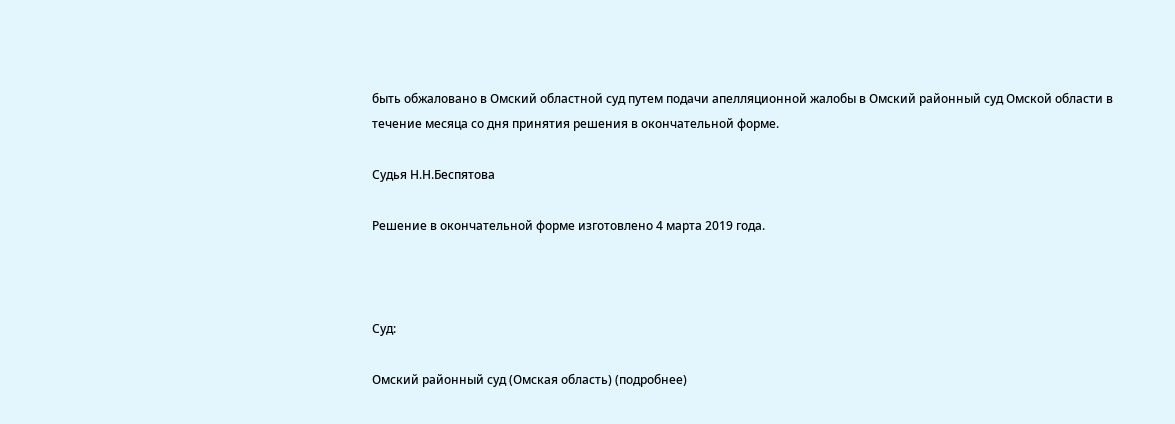быть обжаловано в Омский областной суд путем подачи апелляционной жалобы в Омский районный суд Омской области в течение месяца со дня принятия решения в окончательной форме.

Судья Н.Н.Беспятова

Решение в окончательной форме изготовлено 4 марта 2019 года.



Суд:

Омский районный суд (Омская область) (подробнее)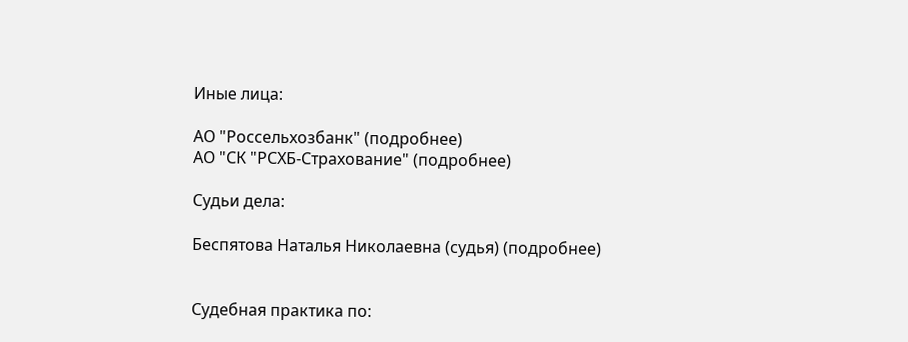Иные лица:

АО "Россельхозбанк" (подробнее)
АО "СК "РСХБ-Страхование" (подробнее)

Судьи дела:

Беспятова Наталья Николаевна (судья) (подробнее)


Судебная практика по: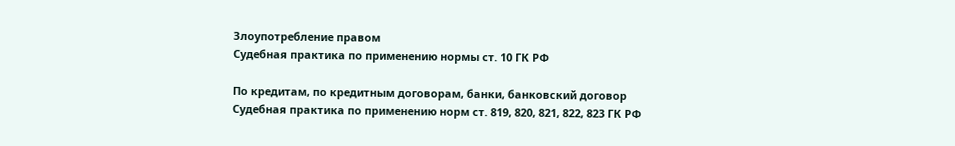Злоупотребление правом
Судебная практика по применению нормы ст. 10 ГК РФ

По кредитам, по кредитным договорам, банки, банковский договор
Судебная практика по применению норм ст. 819, 820, 821, 822, 823 ГК РФ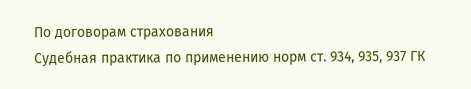По договорам страхования
Судебная практика по применению норм ст. 934, 935, 937 ГК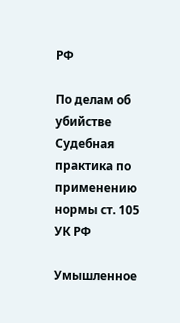РФ

По делам об убийстве
Судебная практика по применению нормы ст. 105 УК РФ

Умышленное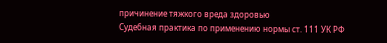причинение тяжкого вреда здоровью
Судебная практика по применению нормы ст. 111 УК РФ